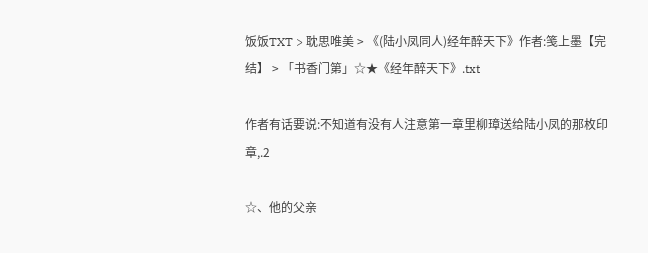饭饭TXT > 耽思唯美 > 《(陆小凤同人)经年醉天下》作者:笺上墨【完结】 > 「书香门第」☆★《经年醉天下》.txt

作者有话要说:不知道有没有人注意第一章里柳璋送给陆小凤的那枚印章,.2

☆、他的父亲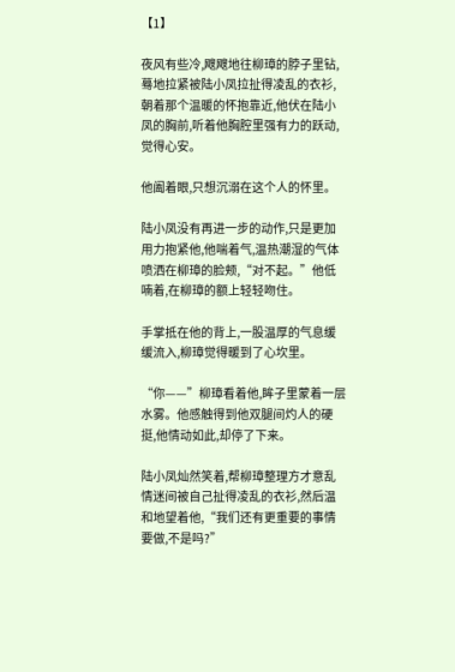【1】

夜风有些冷,飕飕地往柳璋的脖子里钻,蓦地拉紧被陆小凤拉扯得凌乱的衣衫,朝着那个温暖的怀抱靠近,他伏在陆小凤的胸前,听着他胸腔里强有力的跃动,觉得心安。

他阖着眼,只想沉溺在这个人的怀里。

陆小凤没有再进一步的动作,只是更加用力抱紧他,他喘着气,温热潮湿的气体喷洒在柳璋的脸颊,“对不起。”他低喃着,在柳璋的额上轻轻吻住。

手掌抵在他的背上,一股温厚的气息缓缓流入,柳璋觉得暖到了心坎里。

“你——”柳璋看着他,眸子里蒙着一层水雾。他感触得到他双腿间灼人的硬挺,他情动如此,却停了下来。

陆小凤灿然笑着,帮柳璋整理方才意乱情迷间被自己扯得凌乱的衣衫,然后温和地望着他,“我们还有更重要的事情要做,不是吗?”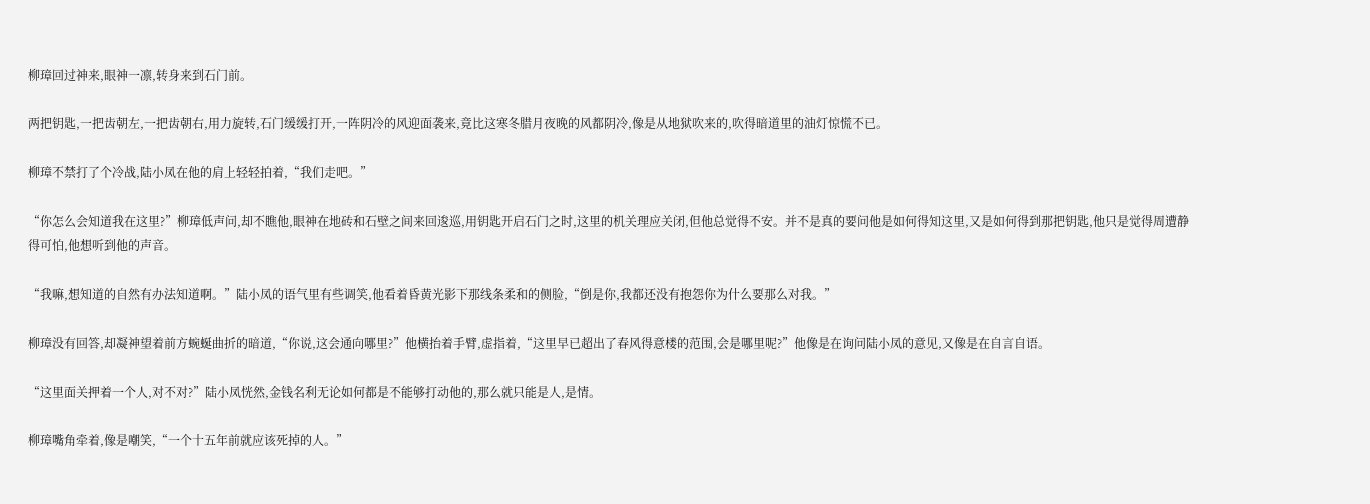柳璋回过神来,眼神一凛,转身来到石门前。

两把钥匙,一把齿朝左,一把齿朝右,用力旋转,石门缓缓打开,一阵阴冷的风迎面袭来,竟比这寒冬腊月夜晚的风都阴冷,像是从地狱吹来的,吹得暗道里的油灯惊慌不已。

柳璋不禁打了个冷战,陆小凤在他的肩上轻轻拍着,“我们走吧。”

“你怎么会知道我在这里?”柳璋低声问,却不瞧他,眼神在地砖和石壁之间来回逡巡,用钥匙开启石门之时,这里的机关理应关闭,但他总觉得不安。并不是真的要问他是如何得知这里,又是如何得到那把钥匙,他只是觉得周遭静得可怕,他想听到他的声音。

“我嘛,想知道的自然有办法知道啊。”陆小凤的语气里有些调笑,他看着昏黄光影下那线条柔和的侧脸,“倒是你,我都还没有抱怨你为什么要那么对我。”

柳璋没有回答,却凝神望着前方蜿蜒曲折的暗道,“你说,这会通向哪里?”他横抬着手臂,虚指着,“这里早已超出了春风得意楼的范围,会是哪里呢?”他像是在询问陆小凤的意见,又像是在自言自语。

“这里面关押着一个人,对不对?”陆小凤恍然,金钱名利无论如何都是不能够打动他的,那么就只能是人,是情。

柳璋嘴角牵着,像是嘲笑,“一个十五年前就应该死掉的人。”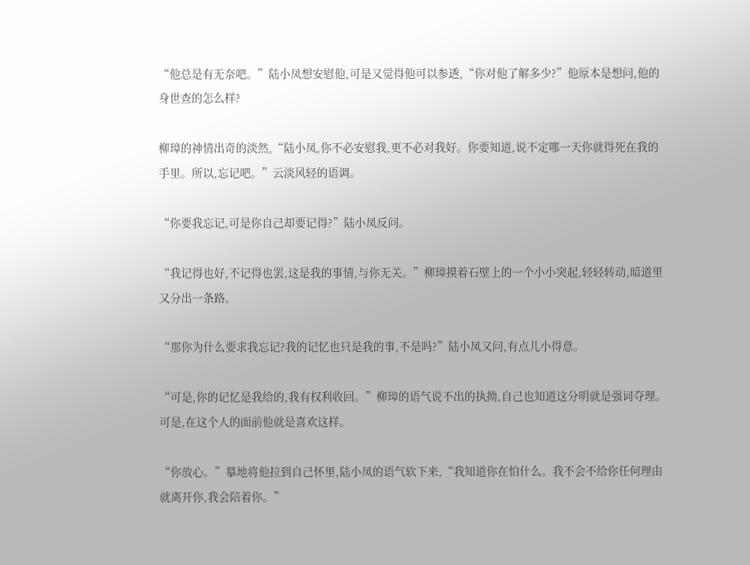“他总是有无奈吧。”陆小凤想安慰他,可是又觉得他可以参透,“你对他了解多少?”他原本是想问,他的身世查的怎么样?

柳璋的神情出奇的淡然,“陆小凤,你不必安慰我,更不必对我好。你要知道,说不定哪一天你就得死在我的手里。所以,忘记吧。”云淡风轻的语调。

“你要我忘记,可是你自己却要记得?”陆小凤反问。

“我记得也好,不记得也罢,这是我的事情,与你无关。”柳璋摸着石壁上的一个小小突起,轻轻转动,暗道里又分出一条路。

“那你为什么要求我忘记?我的记忆也只是我的事,不是吗?”陆小凤又问,有点儿小得意。

“可是,你的记忆是我给的,我有权利收回。”柳璋的语气说不出的执拗,自己也知道这分明就是强词夺理。可是,在这个人的面前他就是喜欢这样。

“你放心。”摹地将他拉到自己怀里,陆小凤的语气软下来,“我知道你在怕什么。我不会不给你任何理由就离开你,我会陪着你。”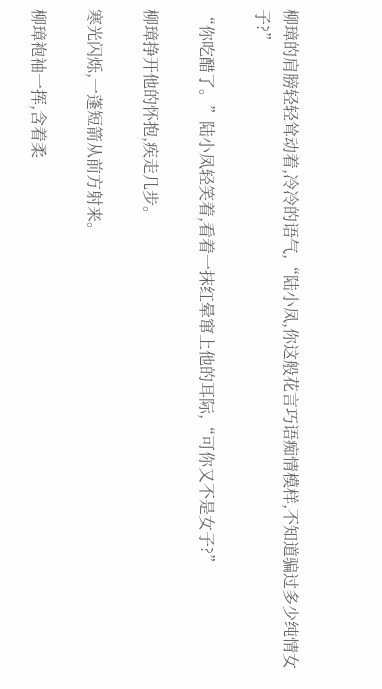柳璋的肩膀轻轻耸动着,冷冷的语气,“陆小凤,你这般花言巧语痴情模样,不知道骗过多少纯情女子?”

“你吃醋了。”陆小凤轻笑着,看着一抹红晕窜上他的耳际,“可你又不是女子?”

柳璋挣开他的怀抱,疾走几步。

寒光闪烁,一蓬短箭从前方射来。

柳璋袍袖一挥,含着柔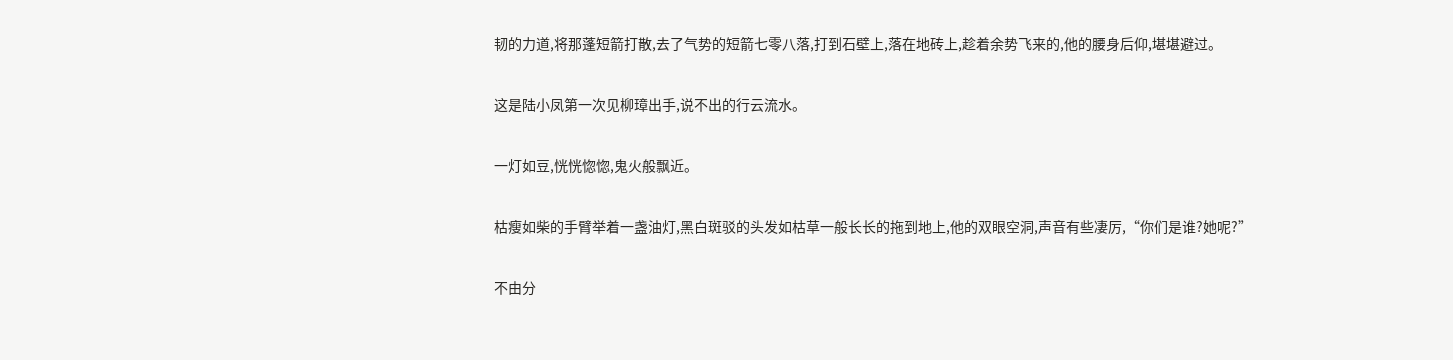韧的力道,将那蓬短箭打散,去了气势的短箭七零八落,打到石壁上,落在地砖上,趁着余势飞来的,他的腰身后仰,堪堪避过。

这是陆小凤第一次见柳璋出手,说不出的行云流水。

一灯如豆,恍恍惚惚,鬼火般飘近。

枯瘦如柴的手臂举着一盏油灯,黑白斑驳的头发如枯草一般长长的拖到地上,他的双眼空洞,声音有些凄厉,“你们是谁?她呢?”

不由分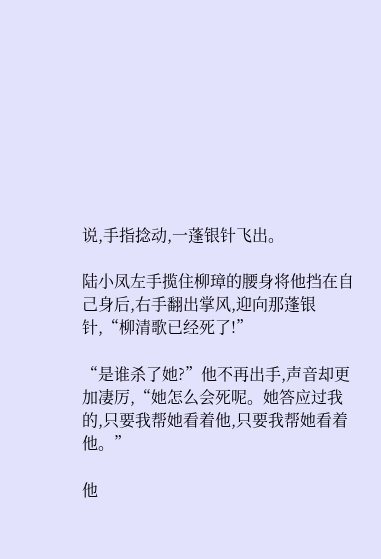说,手指捻动,一蓬银针飞出。

陆小凤左手揽住柳璋的腰身将他挡在自己身后,右手翻出掌风,迎向那蓬银针,“柳清歌已经死了!”

“是谁杀了她?”他不再出手,声音却更加凄厉,“她怎么会死呢。她答应过我的,只要我帮她看着他,只要我帮她看着他。”

他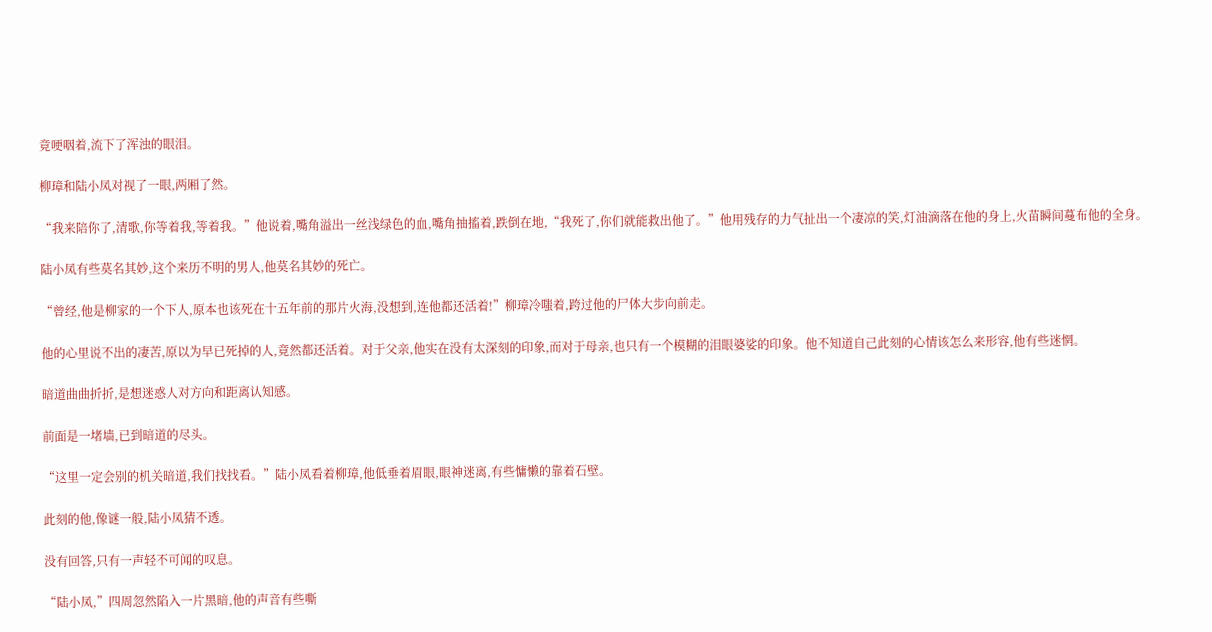竟哽咽着,流下了浑浊的眼泪。

柳璋和陆小凤对视了一眼,两厢了然。

“我来陪你了,清歌,你等着我,等着我。”他说着,嘴角溢出一丝浅绿色的血,嘴角抽搐着,跌倒在地,“我死了,你们就能救出他了。”他用残存的力气扯出一个凄凉的笑,灯油滴落在他的身上,火苗瞬间蔓布他的全身。

陆小凤有些莫名其妙,这个来历不明的男人,他莫名其妙的死亡。

“曾经,他是柳家的一个下人,原本也该死在十五年前的那片火海,没想到,连他都还活着!”柳璋冷嗤着,跨过他的尸体大步向前走。

他的心里说不出的凄苦,原以为早已死掉的人,竟然都还活着。对于父亲,他实在没有太深刻的印象,而对于母亲,也只有一个模糊的泪眼婆娑的印象。他不知道自己此刻的心情该怎么来形容,他有些迷惘。

暗道曲曲折折,是想迷惑人对方向和距离认知感。

前面是一堵墙,已到暗道的尽头。

“这里一定会别的机关暗道,我们找找看。”陆小凤看着柳璋,他低垂着眉眼,眼神迷离,有些慵懒的靠着石壁。

此刻的他,像谜一般,陆小凤猜不透。

没有回答,只有一声轻不可闻的叹息。

“陆小凤,”四周忽然陷入一片黑暗,他的声音有些嘶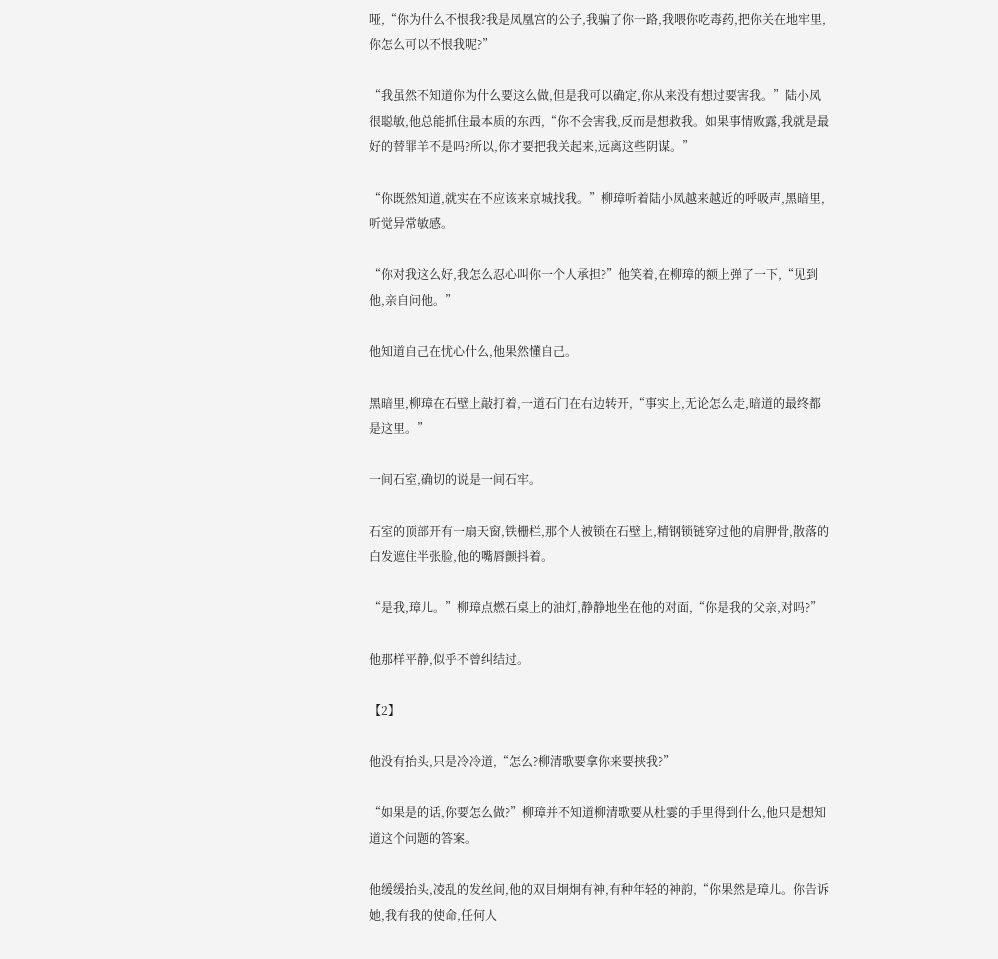哑,“你为什么不恨我?我是凤凰宫的公子,我骗了你一路,我喂你吃毒药,把你关在地牢里,你怎么可以不恨我呢?”

“我虽然不知道你为什么要这么做,但是我可以确定,你从来没有想过要害我。”陆小凤很聪敏,他总能抓住最本质的东西,“你不会害我,反而是想救我。如果事情败露,我就是最好的替罪羊不是吗?所以,你才要把我关起来,远离这些阴谋。”

“你既然知道,就实在不应该来京城找我。”柳璋听着陆小凤越来越近的呼吸声,黑暗里,听觉异常敏感。

“你对我这么好,我怎么忍心叫你一个人承担?”他笑着,在柳璋的额上弹了一下,“见到他,亲自问他。”

他知道自己在忧心什么,他果然懂自己。

黑暗里,柳璋在石壁上敲打着,一道石门在右边转开,“事实上,无论怎么走,暗道的最终都是这里。”

一间石室,确切的说是一间石牢。

石室的顶部开有一扇天窗,铁栅栏,那个人被锁在石壁上,精钢锁链穿过他的肩胛骨,散落的白发遮住半张脸,他的嘴唇颤抖着。

“是我,璋儿。”柳璋点燃石桌上的油灯,静静地坐在他的对面,“你是我的父亲,对吗?”

他那样平静,似乎不曾纠结过。

【2】

他没有抬头,只是冷冷道,“怎么?柳清歌要拿你来要挟我?”

“如果是的话,你要怎么做?”柳璋并不知道柳清歌要从杜霎的手里得到什么,他只是想知道这个问题的答案。

他缓缓抬头,凌乱的发丝间,他的双目炯炯有神,有种年轻的神韵,“你果然是璋儿。你告诉她,我有我的使命,任何人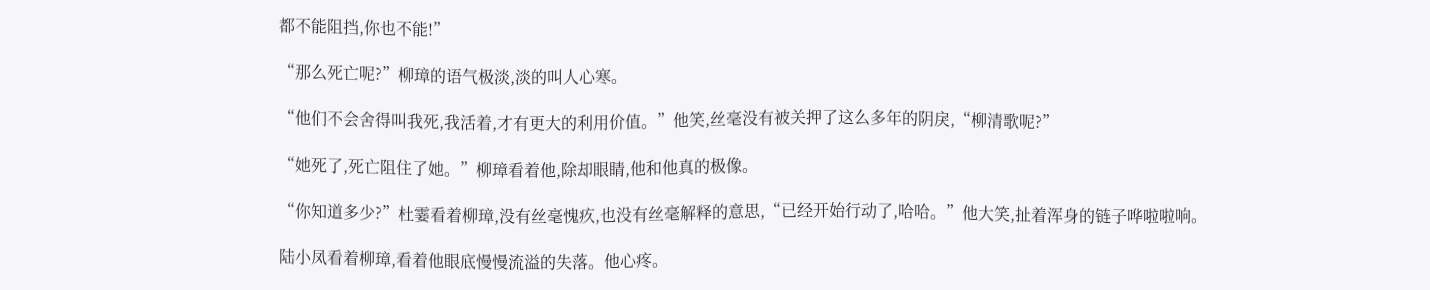都不能阻挡,你也不能!”

“那么死亡呢?”柳璋的语气极淡,淡的叫人心寒。

“他们不会舍得叫我死,我活着,才有更大的利用价值。”他笑,丝毫没有被关押了这么多年的阴戾,“柳清歌呢?”

“她死了,死亡阻住了她。”柳璋看着他,除却眼睛,他和他真的极像。

“你知道多少?”杜霎看着柳璋,没有丝毫愧疚,也没有丝毫解释的意思,“已经开始行动了,哈哈。”他大笑,扯着浑身的链子哗啦啦响。

陆小凤看着柳璋,看着他眼底慢慢流溢的失落。他心疼。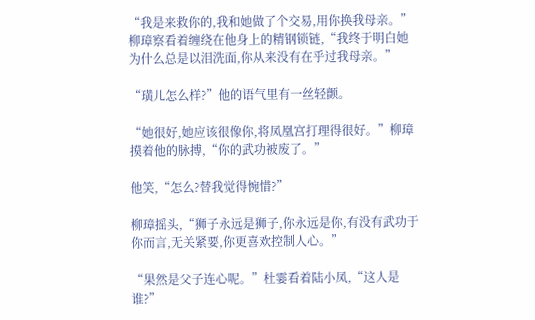“我是来救你的,我和她做了个交易,用你换我母亲。”柳璋察看着缠绕在他身上的精钢锁链,“我终于明白她为什么总是以泪洗面,你从来没有在乎过我母亲。”

“璜儿怎么样?”他的语气里有一丝轻颤。

“她很好,她应该很像你,将凤凰宫打理得很好。”柳璋摸着他的脉搏,“你的武功被废了。”

他笑,“怎么?替我觉得惋惜?”

柳璋摇头,“狮子永远是狮子,你永远是你,有没有武功于你而言,无关紧要,你更喜欢控制人心。”

“果然是父子连心呢。”杜霎看着陆小凤,“这人是谁?”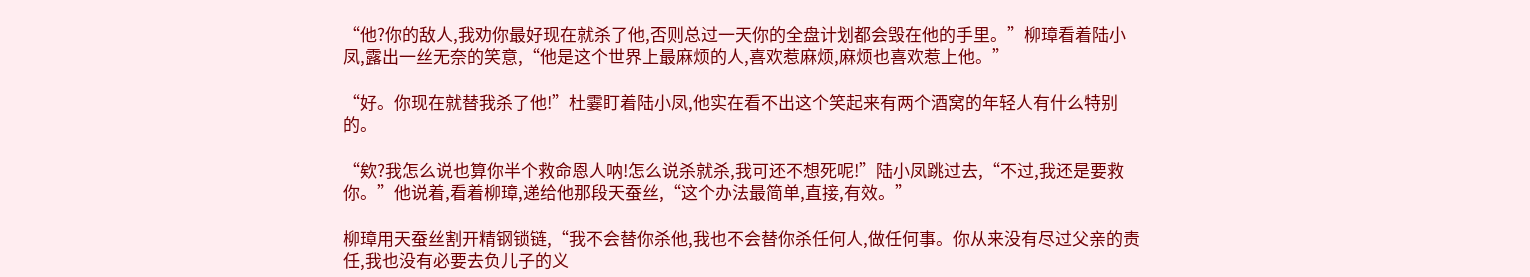“他?你的敌人,我劝你最好现在就杀了他,否则总过一天你的全盘计划都会毁在他的手里。”柳璋看着陆小凤,露出一丝无奈的笑意,“他是这个世界上最麻烦的人,喜欢惹麻烦,麻烦也喜欢惹上他。”

“好。你现在就替我杀了他!”杜霎盯着陆小凤,他实在看不出这个笑起来有两个酒窝的年轻人有什么特别的。

“欸?我怎么说也算你半个救命恩人呐!怎么说杀就杀,我可还不想死呢!”陆小凤跳过去,“不过,我还是要救你。”他说着,看着柳璋,递给他那段天蚕丝,“这个办法最简单,直接,有效。”

柳璋用天蚕丝割开精钢锁链,“我不会替你杀他,我也不会替你杀任何人,做任何事。你从来没有尽过父亲的责任,我也没有必要去负儿子的义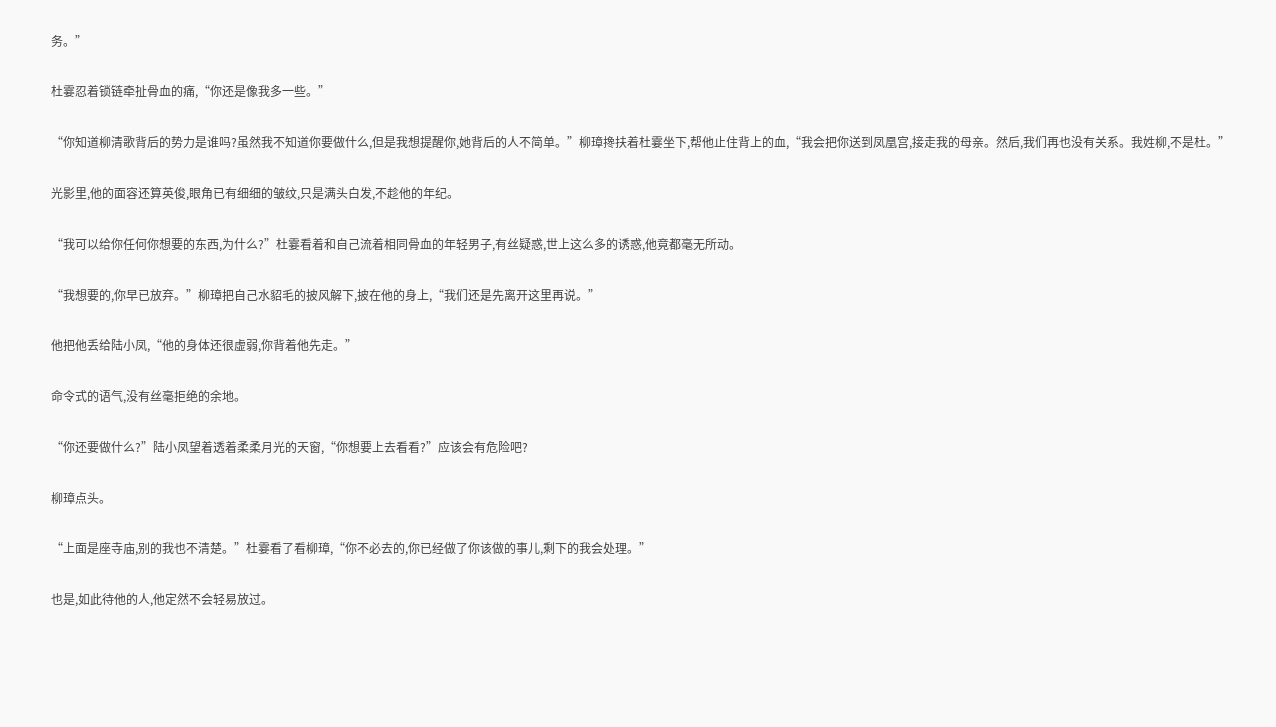务。”

杜霎忍着锁链牵扯骨血的痛,“你还是像我多一些。”

“你知道柳清歌背后的势力是谁吗?虽然我不知道你要做什么,但是我想提醒你,她背后的人不简单。”柳璋搀扶着杜霎坐下,帮他止住背上的血,“我会把你送到凤凰宫,接走我的母亲。然后,我们再也没有关系。我姓柳,不是杜。”

光影里,他的面容还算英俊,眼角已有细细的皱纹,只是满头白发,不趁他的年纪。

“我可以给你任何你想要的东西,为什么?”杜霎看着和自己流着相同骨血的年轻男子,有丝疑惑,世上这么多的诱惑,他竟都毫无所动。

“我想要的,你早已放弃。”柳璋把自己水貂毛的披风解下,披在他的身上,“我们还是先离开这里再说。”

他把他丢给陆小凤,“他的身体还很虚弱,你背着他先走。”

命令式的语气,没有丝毫拒绝的余地。

“你还要做什么?”陆小凤望着透着柔柔月光的天窗,“你想要上去看看?”应该会有危险吧?

柳璋点头。

“上面是座寺庙,别的我也不清楚。”杜霎看了看柳璋,“你不必去的,你已经做了你该做的事儿,剩下的我会处理。”

也是,如此待他的人,他定然不会轻易放过。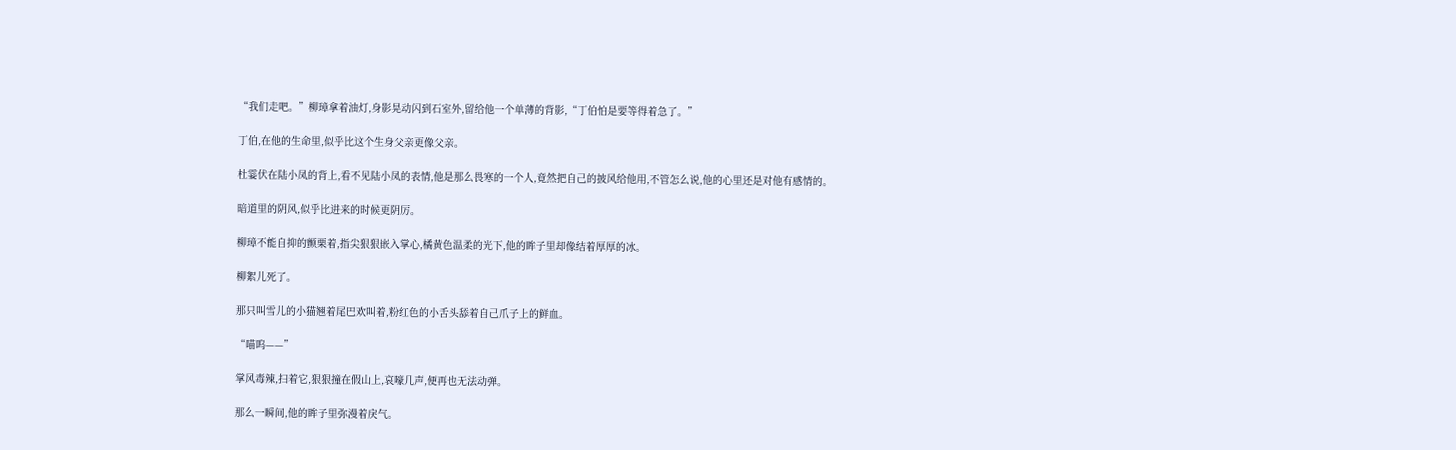“我们走吧。”柳璋拿着油灯,身影晃动闪到石室外,留给他一个单薄的背影,“丁伯怕是要等得着急了。”

丁伯,在他的生命里,似乎比这个生身父亲更像父亲。

杜霎伏在陆小凤的背上,看不见陆小凤的表情,他是那么畏寒的一个人,竟然把自己的披风给他用,不管怎么说,他的心里还是对他有感情的。

暗道里的阴风,似乎比进来的时候更阴厉。

柳璋不能自抑的颤栗着,指尖狠狠嵌入掌心,橘黄色温柔的光下,他的眸子里却像结着厚厚的冰。

柳絮儿死了。

那只叫雪儿的小猫翘着尾巴欢叫着,粉红色的小舌头舔着自己爪子上的鲜血。

“喵呜——”

掌风毒辣,扫着它,狠狠撞在假山上,哀嚎几声,便再也无法动弹。

那么一瞬间,他的眸子里弥漫着戾气。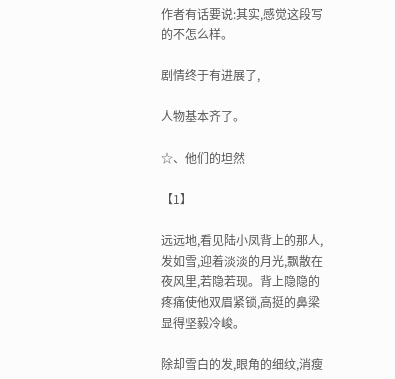作者有话要说:其实,感觉这段写的不怎么样。

剧情终于有进展了,

人物基本齐了。

☆、他们的坦然

【1】

远远地,看见陆小凤背上的那人,发如雪,迎着淡淡的月光,飘散在夜风里,若隐若现。背上隐隐的疼痛使他双眉紧锁,高挺的鼻梁显得坚毅冷峻。

除却雪白的发,眼角的细纹,消瘦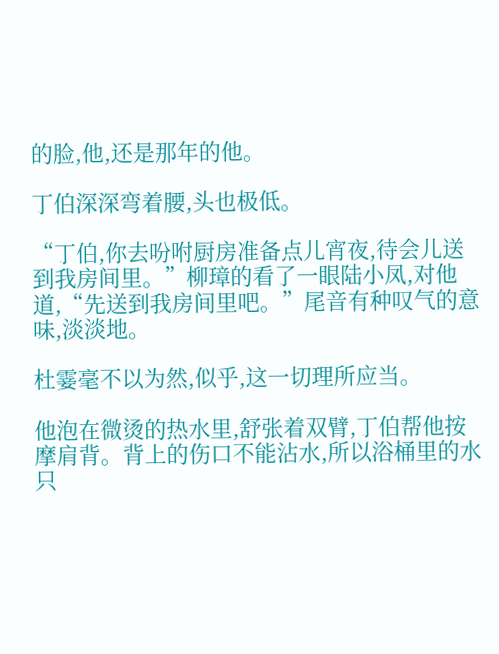的脸,他,还是那年的他。

丁伯深深弯着腰,头也极低。

“丁伯,你去吩咐厨房准备点儿宵夜,待会儿送到我房间里。”柳璋的看了一眼陆小凤,对他道,“先送到我房间里吧。”尾音有种叹气的意味,淡淡地。

杜霎毫不以为然,似乎,这一切理所应当。

他泡在微烫的热水里,舒张着双臂,丁伯帮他按摩肩背。背上的伤口不能沾水,所以浴桶里的水只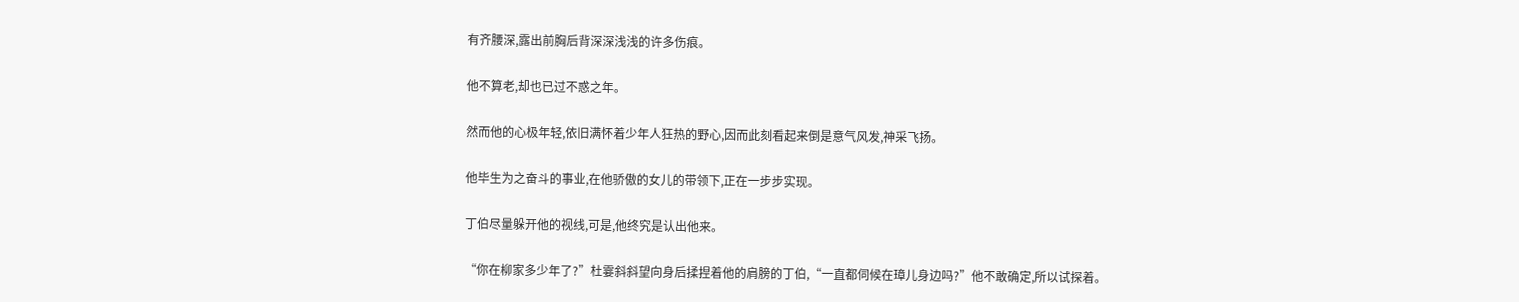有齐腰深,露出前胸后背深深浅浅的许多伤痕。

他不算老,却也已过不惑之年。

然而他的心极年轻,依旧满怀着少年人狂热的野心,因而此刻看起来倒是意气风发,神采飞扬。

他毕生为之奋斗的事业,在他骄傲的女儿的带领下,正在一步步实现。

丁伯尽量躲开他的视线,可是,他终究是认出他来。

“你在柳家多少年了?”杜霎斜斜望向身后揉捏着他的肩膀的丁伯,“一直都伺候在璋儿身边吗?”他不敢确定,所以试探着。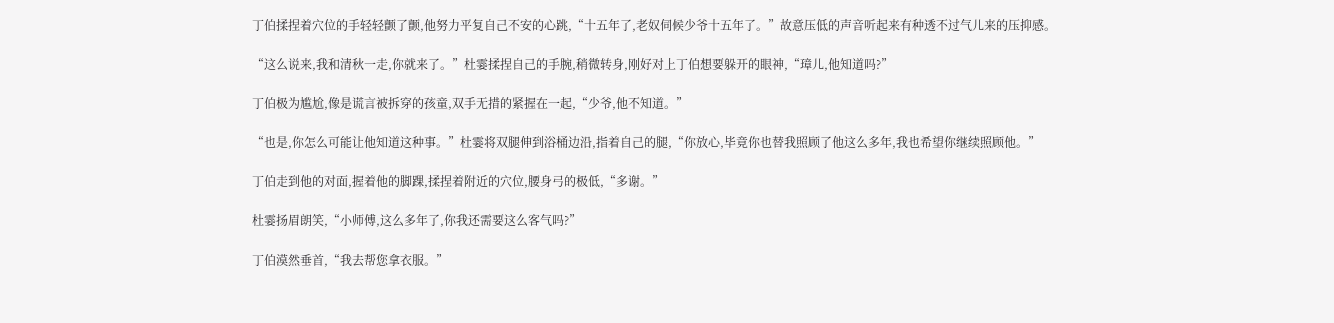丁伯揉捏着穴位的手轻轻颤了颤,他努力平复自己不安的心跳,“十五年了,老奴伺候少爷十五年了。”故意压低的声音听起来有种透不过气儿来的压抑感。

“这么说来,我和清秋一走,你就来了。”杜霎揉捏自己的手腕,稍微转身,刚好对上丁伯想要躲开的眼神,“璋儿,他知道吗?”

丁伯极为尴尬,像是谎言被拆穿的孩童,双手无措的紧握在一起,“少爷,他不知道。”

“也是,你怎么可能让他知道这种事。”杜霎将双腿伸到浴桶边沿,指着自己的腿,“你放心,毕竟你也替我照顾了他这么多年,我也希望你继续照顾他。”

丁伯走到他的对面,握着他的脚踝,揉捏着附近的穴位,腰身弓的极低,“多谢。”

杜霎扬眉朗笑,“小师傅,这么多年了,你我还需要这么客气吗?”

丁伯漠然垂首,“我去帮您拿衣服。”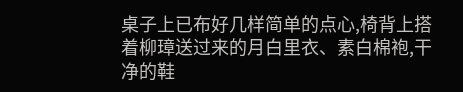桌子上已布好几样简单的点心,椅背上搭着柳璋送过来的月白里衣、素白棉袍,干净的鞋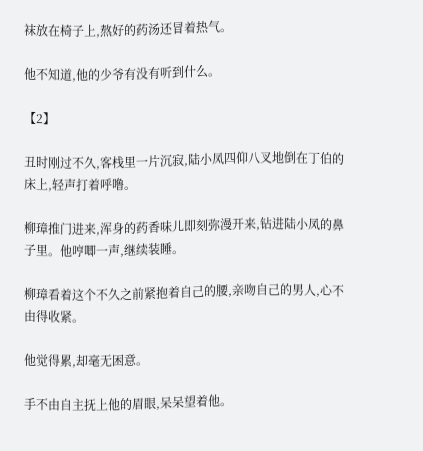袜放在椅子上,熬好的药汤还冒着热气。

他不知道,他的少爷有没有听到什么。

【2】

丑时刚过不久,客栈里一片沉寂,陆小凤四仰八叉地倒在丁伯的床上,轻声打着呼噜。

柳璋推门进来,浑身的药香味儿即刻弥漫开来,钻进陆小凤的鼻子里。他哼唧一声,继续装睡。

柳璋看着这个不久之前紧抱着自己的腰,亲吻自己的男人,心不由得收紧。

他觉得累,却毫无困意。

手不由自主抚上他的眉眼,呆呆望着他。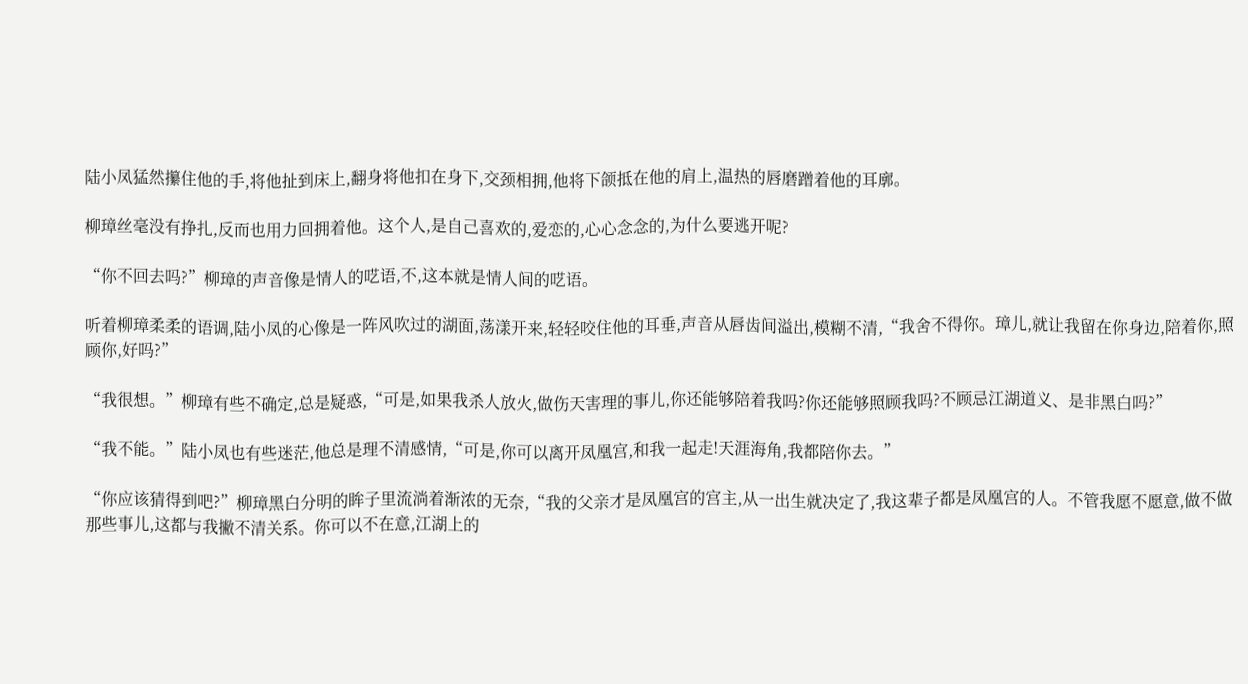陆小凤猛然攥住他的手,将他扯到床上,翻身将他扣在身下,交颈相拥,他将下颌抵在他的肩上,温热的唇磨蹭着他的耳廓。

柳璋丝毫没有挣扎,反而也用力回拥着他。这个人,是自己喜欢的,爱恋的,心心念念的,为什么要逃开呢?

“你不回去吗?”柳璋的声音像是情人的呓语,不,这本就是情人间的呓语。

听着柳璋柔柔的语调,陆小凤的心像是一阵风吹过的湖面,荡漾开来,轻轻咬住他的耳垂,声音从唇齿间溢出,模糊不清,“我舍不得你。璋儿,就让我留在你身边,陪着你,照顾你,好吗?”

“我很想。”柳璋有些不确定,总是疑惑,“可是,如果我杀人放火,做伤天害理的事儿,你还能够陪着我吗?你还能够照顾我吗?不顾忌江湖道义、是非黑白吗?”

“我不能。”陆小凤也有些迷茫,他总是理不清感情,“可是,你可以离开凤凰宫,和我一起走!天涯海角,我都陪你去。”

“你应该猜得到吧?”柳璋黑白分明的眸子里流淌着渐浓的无奈,“我的父亲才是凤凰宫的宫主,从一出生就决定了,我这辈子都是凤凰宫的人。不管我愿不愿意,做不做那些事儿,这都与我撇不清关系。你可以不在意,江湖上的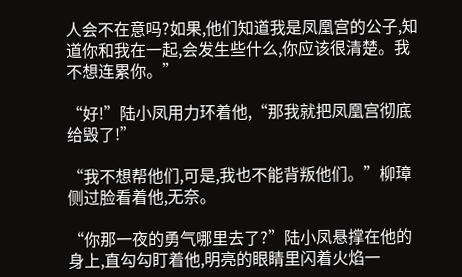人会不在意吗?如果,他们知道我是凤凰宫的公子,知道你和我在一起,会发生些什么,你应该很清楚。我不想连累你。”

“好!”陆小凤用力环着他,“那我就把凤凰宫彻底给毁了!”

“我不想帮他们,可是,我也不能背叛他们。”柳璋侧过脸看着他,无奈。

“你那一夜的勇气哪里去了?”陆小凤悬撑在他的身上,直勾勾盯着他,明亮的眼睛里闪着火焰一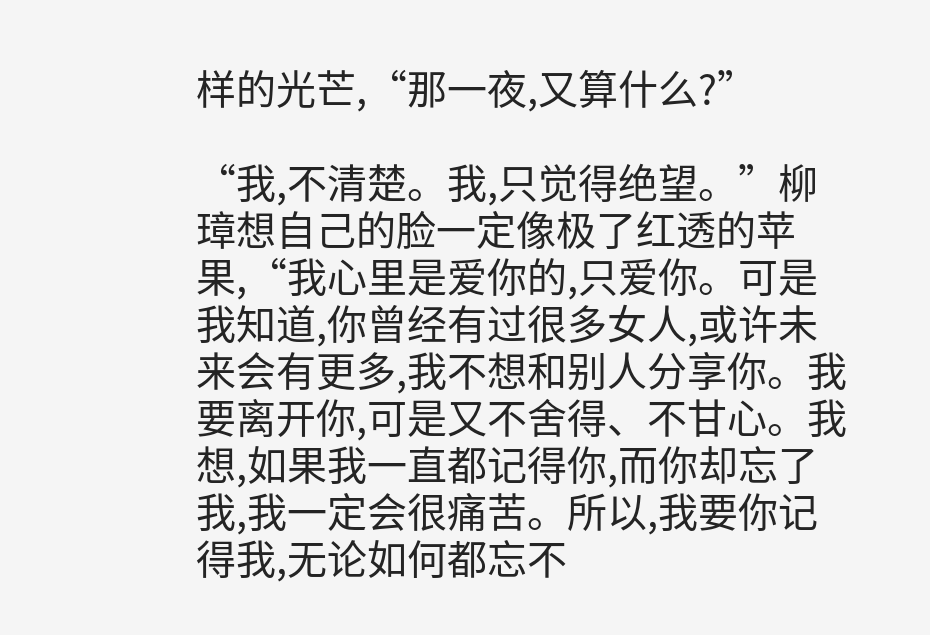样的光芒,“那一夜,又算什么?”

“我,不清楚。我,只觉得绝望。”柳璋想自己的脸一定像极了红透的苹果,“我心里是爱你的,只爱你。可是我知道,你曾经有过很多女人,或许未来会有更多,我不想和别人分享你。我要离开你,可是又不舍得、不甘心。我想,如果我一直都记得你,而你却忘了我,我一定会很痛苦。所以,我要你记得我,无论如何都忘不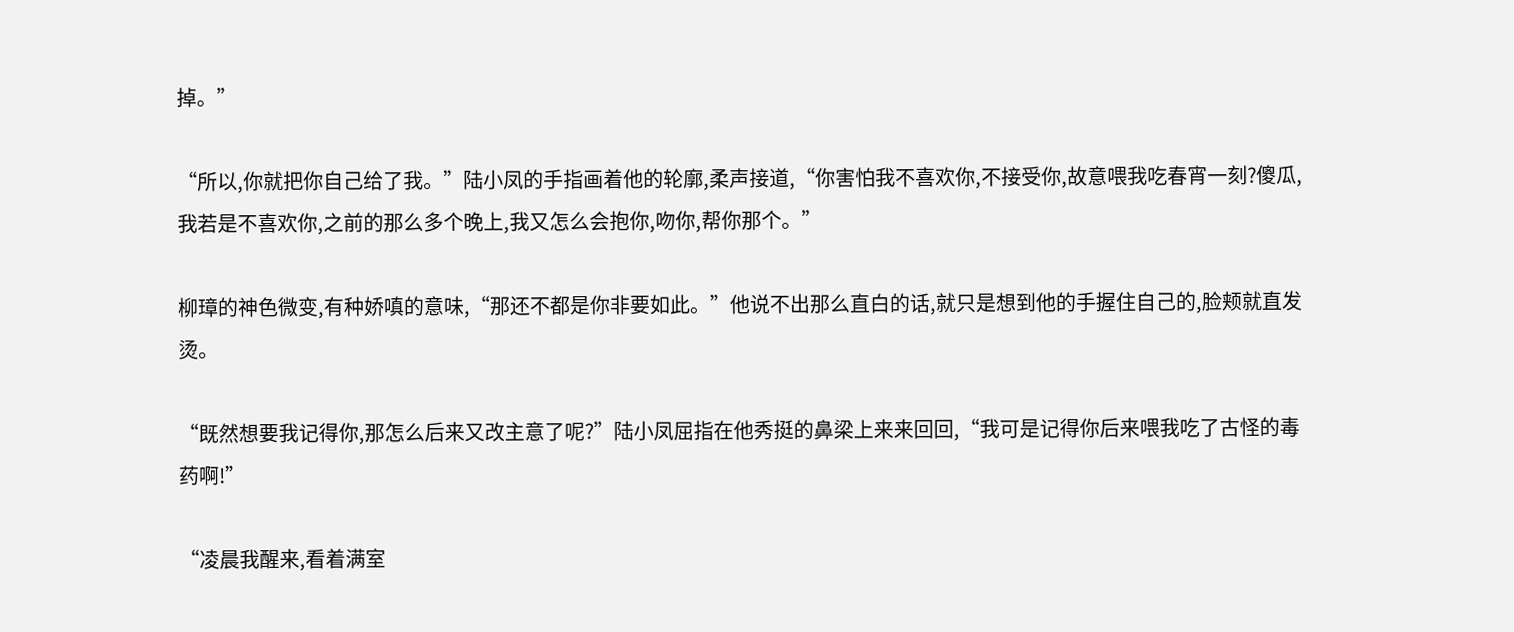掉。”

“所以,你就把你自己给了我。”陆小凤的手指画着他的轮廓,柔声接道,“你害怕我不喜欢你,不接受你,故意喂我吃春宵一刻?傻瓜,我若是不喜欢你,之前的那么多个晚上,我又怎么会抱你,吻你,帮你那个。”

柳璋的神色微变,有种娇嗔的意味,“那还不都是你非要如此。”他说不出那么直白的话,就只是想到他的手握住自己的,脸颊就直发烫。

“既然想要我记得你,那怎么后来又改主意了呢?”陆小凤屈指在他秀挺的鼻梁上来来回回,“我可是记得你后来喂我吃了古怪的毒药啊!”

“凌晨我醒来,看着满室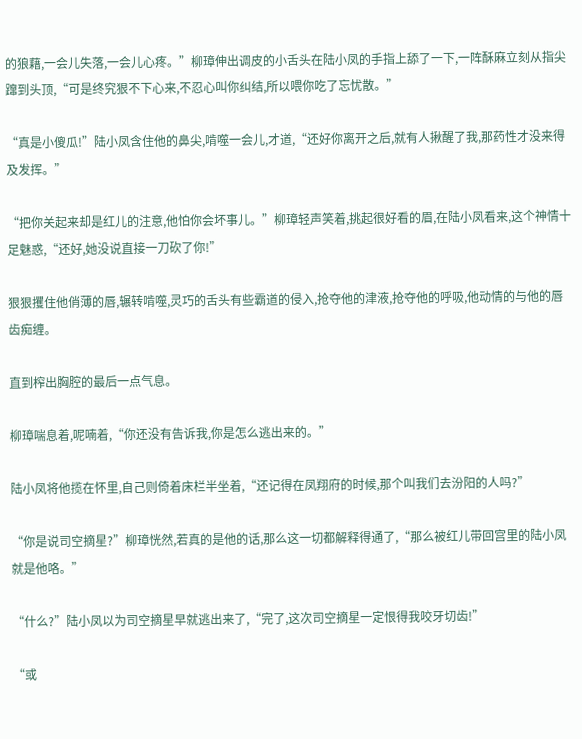的狼藉,一会儿失落,一会儿心疼。”柳璋伸出调皮的小舌头在陆小凤的手指上舔了一下,一阵酥麻立刻从指尖蹿到头顶,“可是终究狠不下心来,不忍心叫你纠结,所以喂你吃了忘忧散。”

“真是小傻瓜!”陆小凤含住他的鼻尖,啃噬一会儿,才道,“还好你离开之后,就有人揪醒了我,那药性才没来得及发挥。”

“把你关起来却是红儿的注意,他怕你会坏事儿。”柳璋轻声笑着,挑起很好看的眉,在陆小凤看来,这个神情十足魅惑,“还好,她没说直接一刀砍了你!”

狠狠攫住他俏薄的唇,辗转啃噬,灵巧的舌头有些霸道的侵入,抢夺他的津液,抢夺他的呼吸,他动情的与他的唇齿痴缠。

直到榨出胸腔的最后一点气息。

柳璋喘息着,呢喃着,“你还没有告诉我,你是怎么逃出来的。”

陆小凤将他揽在怀里,自己则倚着床栏半坐着,“还记得在凤翔府的时候,那个叫我们去汾阳的人吗?”

“你是说司空摘星?”柳璋恍然,若真的是他的话,那么这一切都解释得通了,“那么被红儿带回宫里的陆小凤就是他咯。”

“什么?”陆小凤以为司空摘星早就逃出来了,“完了,这次司空摘星一定恨得我咬牙切齿!”

“或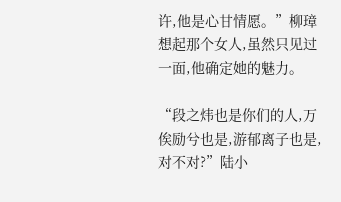许,他是心甘情愿。”柳璋想起那个女人,虽然只见过一面,他确定她的魅力。

“段之炜也是你们的人,万俟励兮也是,游郁离子也是,对不对?”陆小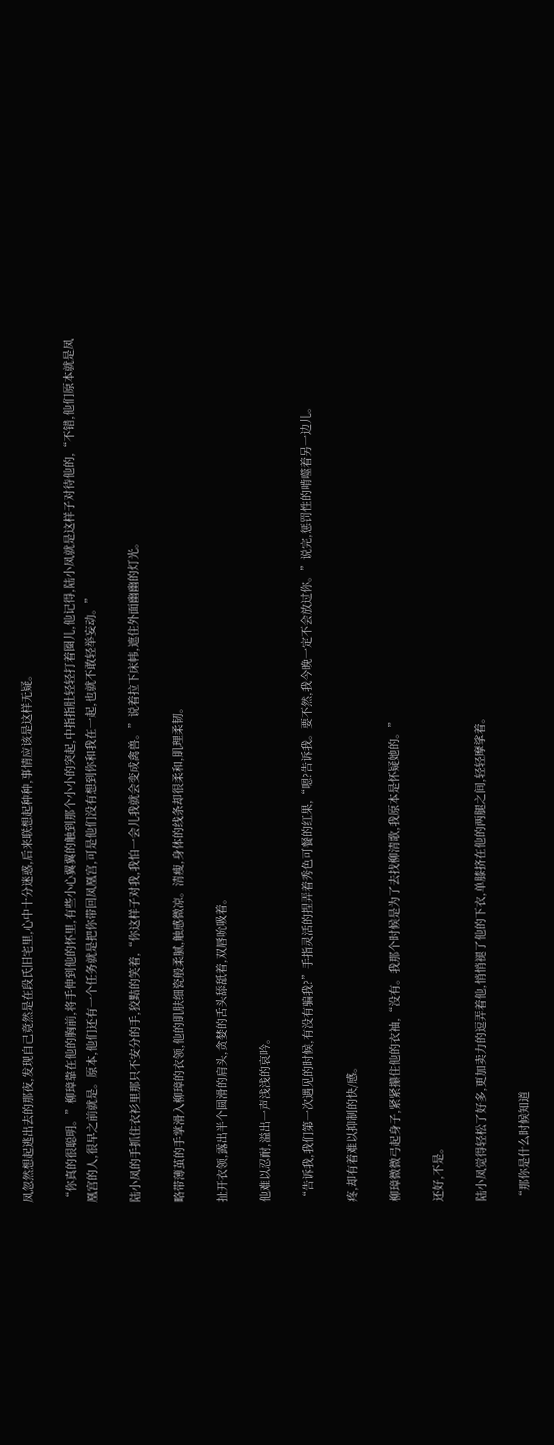凤忽然想起逃出去的那夜,发现自己竟然是在段氏旧宅里,心中十分迷惑,后来联想起种种,事情应该是这样无疑。

“你真的很聪明。”柳璋靠在他的胸前,将手伸到他的怀里,有些小心翼翼的触到那个小小的突起,中指指肚轻轻打着圈儿,他记得,陆小凤就是这样子对待他的,“不错,他们原本就是凤凰宫的人,很早之前就是。原本,他们还有一个任务就是把你带回凤凰宫,可是他们没有想到你和我在一起,也就不敢轻举妄动。”

陆小凤的手抓住衣衫里那只不安分的手,狡黠的笑着,“你这样子对我,我怕一会儿我就会变成禽兽。”说着拉下床帏,遮住外面幽幽的灯光。

略带薄茧的手掌滑入柳璋的衣领,他的肌肤细瓷般柔腻,触感微凉。清瘦,身体的线条却很柔和,肌理柔韧。

扯开衣领,露出半个圆滑的肩头,贪婪的舌头舔舐着,双唇吮吸着。

他难以忍耐,溢出一声浅浅的哀吟。

“告诉我,我们第一次遇见的时候,有没有骗我?”手指灵活的捏弄着秀色可餐的红果,“嗯?告诉我。要不然,我今晚一定不会放过你。”说完,惩罚性的啃噬着另一边儿。

疼,却有着难以抑制的快/感。

柳璋微微弓起身子,紧紧攥住他的衣袖,“没有。我那个时候是为了去找柳清歌,我原本是怀疑她的。”

还好,不是。

陆小凤觉得轻松了好多,更加卖力的逗弄着他,悄悄褪了他的下衣,单膝挤在他的两腿之间,轻轻摩挲着。

“那你是什么时候知道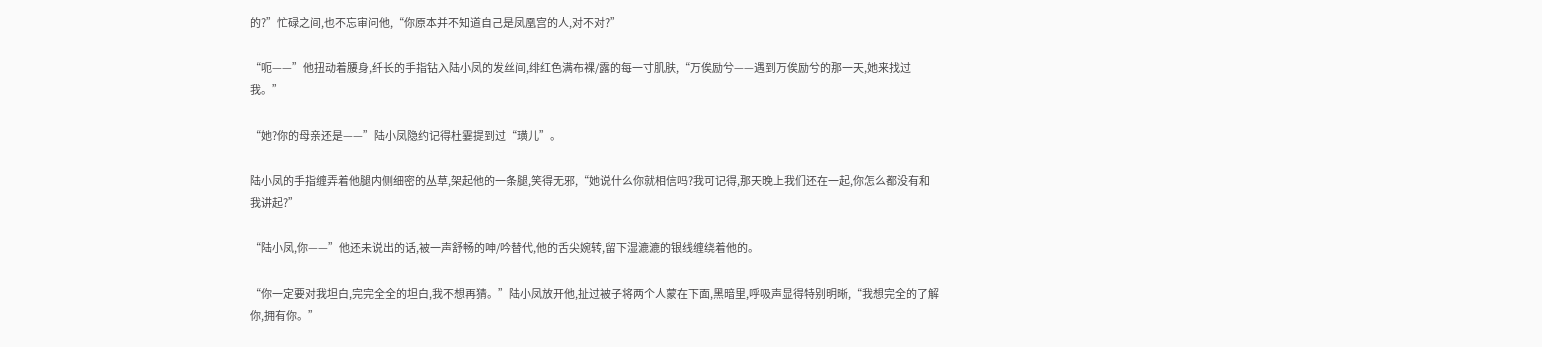的?”忙碌之间,也不忘审问他,“你原本并不知道自己是凤凰宫的人,对不对?”

“呃——”他扭动着腰身,纤长的手指钻入陆小凤的发丝间,绯红色满布裸/露的每一寸肌肤,“万俟励兮——遇到万俟励兮的那一天,她来找过我。”

“她?你的母亲还是——”陆小凤隐约记得杜霎提到过“璜儿”。

陆小凤的手指缠弄着他腿内侧细密的丛草,架起他的一条腿,笑得无邪,“她说什么你就相信吗?我可记得,那天晚上我们还在一起,你怎么都没有和我讲起?”

“陆小凤,你——”他还未说出的话,被一声舒畅的呻/吟替代,他的舌尖婉转,留下湿漉漉的银线缠绕着他的。

“你一定要对我坦白,完完全全的坦白,我不想再猜。”陆小凤放开他,扯过被子将两个人蒙在下面,黑暗里,呼吸声显得特别明晰,“我想完全的了解你,拥有你。”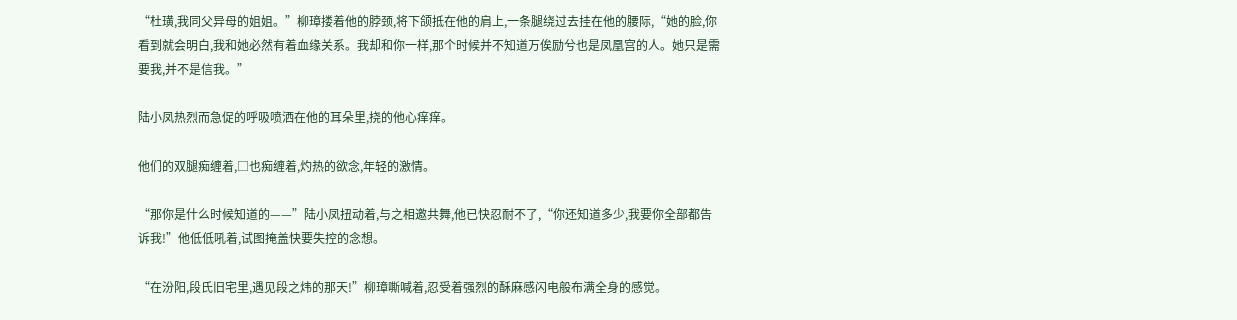“杜璜,我同父异母的姐姐。”柳璋搂着他的脖颈,将下颌抵在他的肩上,一条腿绕过去挂在他的腰际,“她的脸,你看到就会明白,我和她必然有着血缘关系。我却和你一样,那个时候并不知道万俟励兮也是凤凰宫的人。她只是需要我,并不是信我。”

陆小凤热烈而急促的呼吸喷洒在他的耳朵里,挠的他心痒痒。

他们的双腿痴缠着,□也痴缠着,灼热的欲念,年轻的激情。

“那你是什么时候知道的——”陆小凤扭动着,与之相邀共舞,他已快忍耐不了,“你还知道多少,我要你全部都告诉我!”他低低吼着,试图掩盖快要失控的念想。

“在汾阳,段氏旧宅里,遇见段之炜的那天!”柳璋嘶喊着,忍受着强烈的酥麻感闪电般布满全身的感觉。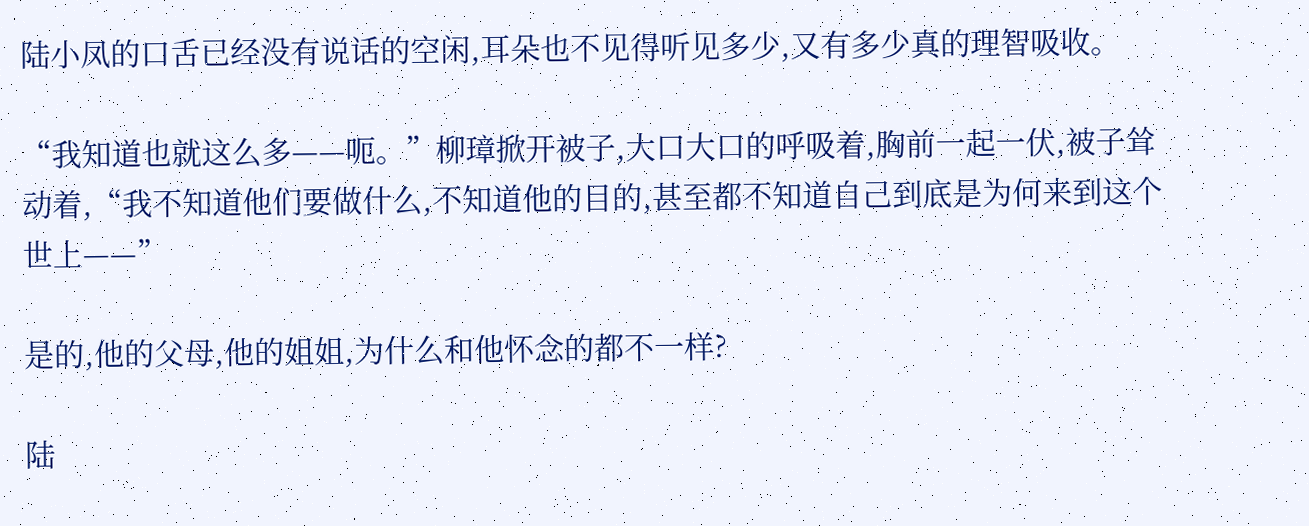陆小凤的口舌已经没有说话的空闲,耳朵也不见得听见多少,又有多少真的理智吸收。

“我知道也就这么多——呃。”柳璋掀开被子,大口大口的呼吸着,胸前一起一伏,被子耸动着,“我不知道他们要做什么,不知道他的目的,甚至都不知道自己到底是为何来到这个世上——”

是的,他的父母,他的姐姐,为什么和他怀念的都不一样?

陆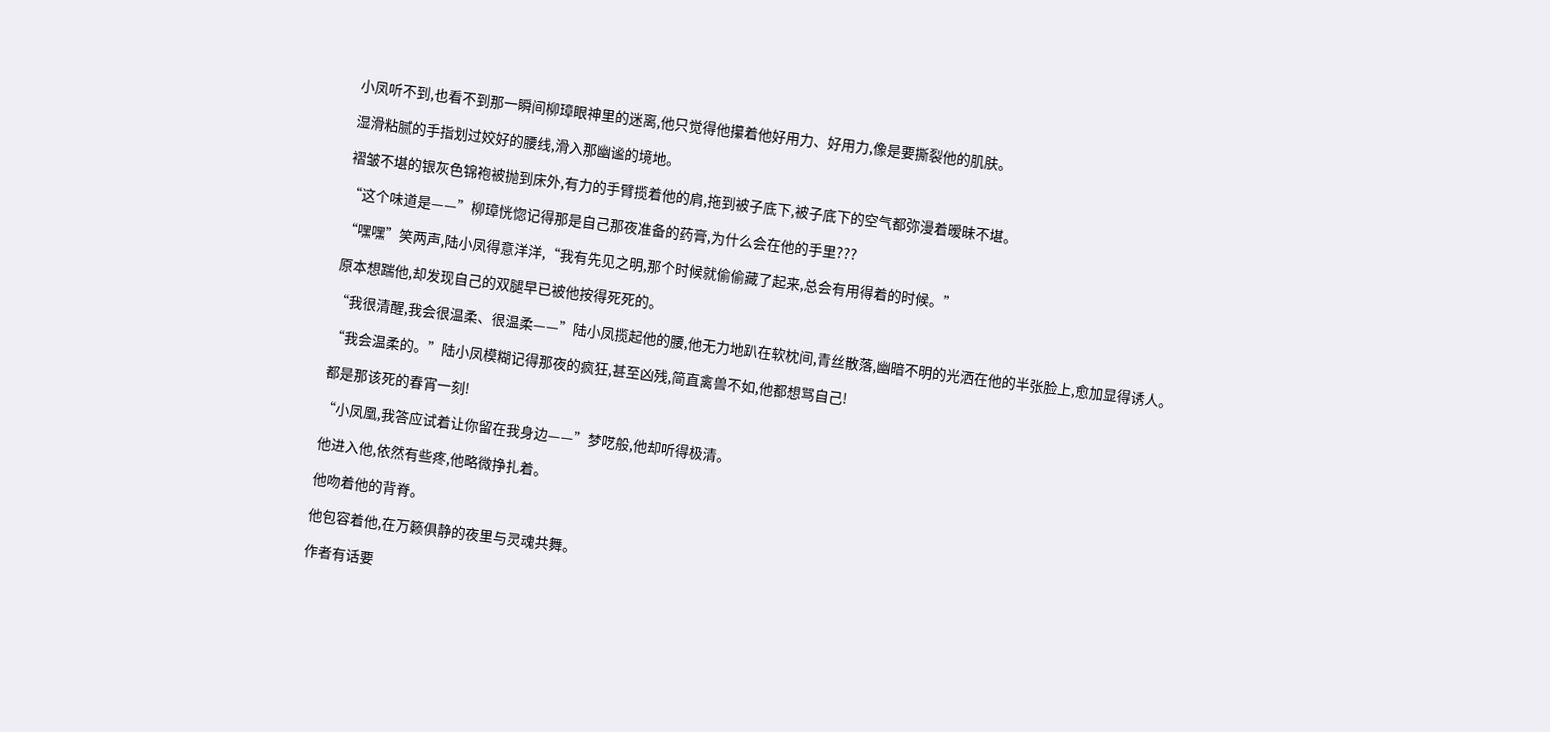小凤听不到,也看不到那一瞬间柳璋眼神里的迷离,他只觉得他攥着他好用力、好用力,像是要撕裂他的肌肤。

湿滑粘腻的手指划过姣好的腰线,滑入那幽谧的境地。

褶皱不堪的银灰色锦袍被抛到床外,有力的手臂揽着他的肩,拖到被子底下,被子底下的空气都弥漫着暧昧不堪。

“这个味道是——”柳璋恍惚记得那是自己那夜准备的药膏,为什么会在他的手里???

“嘿嘿”笑两声,陆小凤得意洋洋,“我有先见之明,那个时候就偷偷藏了起来,总会有用得着的时候。”

原本想踹他,却发现自己的双腿早已被他按得死死的。

“我很清醒,我会很温柔、很温柔——”陆小凤揽起他的腰,他无力地趴在软枕间,青丝散落,幽暗不明的光洒在他的半张脸上,愈加显得诱人。

“我会温柔的。”陆小凤模糊记得那夜的疯狂,甚至凶残,简直禽兽不如,他都想骂自己!

都是那该死的春宵一刻!

“小凤凰,我答应试着让你留在我身边——”梦呓般,他却听得极清。

他进入他,依然有些疼,他略微挣扎着。

他吻着他的背脊。

他包容着他,在万籁俱静的夜里与灵魂共舞。

作者有话要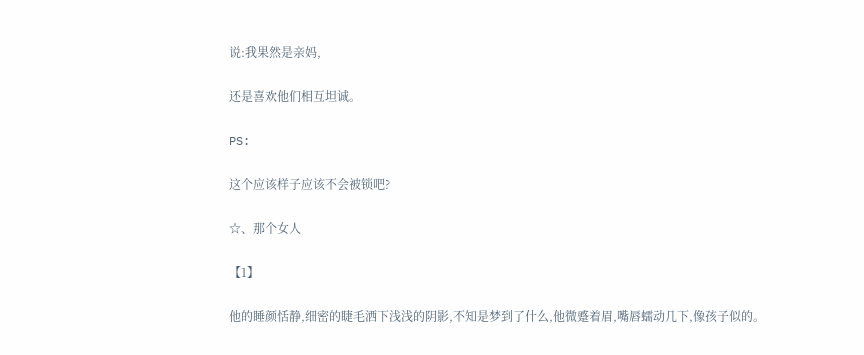说:我果然是亲妈,

还是喜欢他们相互坦诚。

PS:

这个应该样子应该不会被锁吧?

☆、那个女人

【1】

他的睡颜恬静,细密的睫毛洒下浅浅的阴影,不知是梦到了什么,他微蹙着眉,嘴唇蠕动几下,像孩子似的。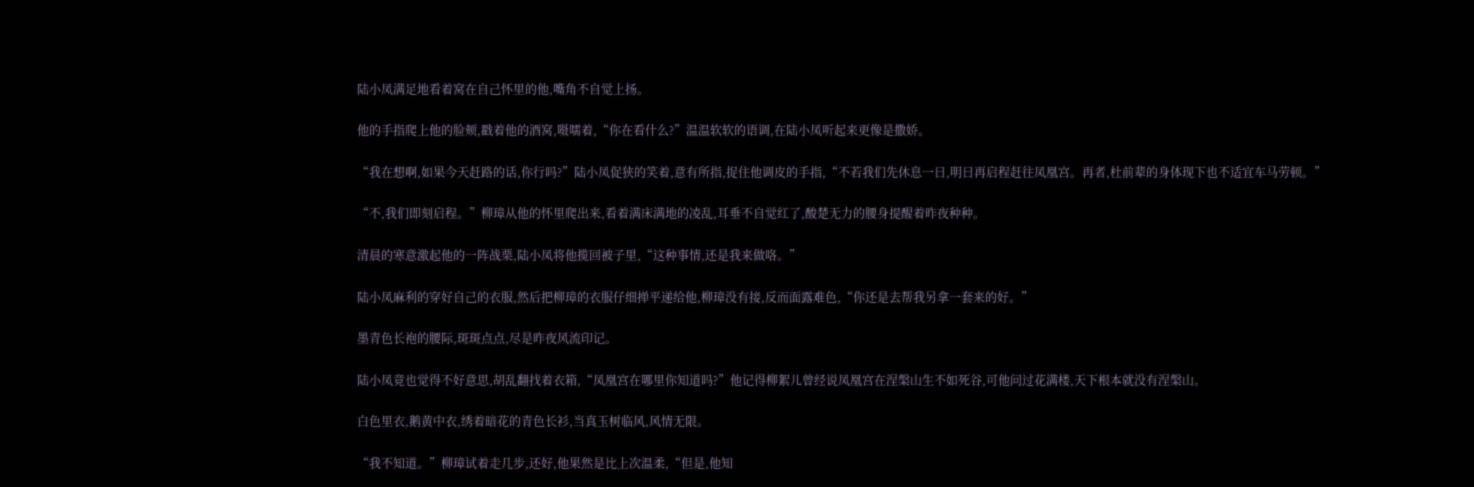陆小凤满足地看着窝在自己怀里的他,嘴角不自觉上扬。

他的手指爬上他的脸颊,戳着他的酒窝,嗫嚅着,“你在看什么?”温温软软的语调,在陆小凤听起来更像是撒娇。

“我在想啊,如果今天赶路的话,你行吗?”陆小凤促狭的笑着,意有所指,捉住他调皮的手指,“不若我们先休息一日,明日再启程赶往凤凰宫。再者,杜前辈的身体现下也不适宜车马劳顿。”

“不,我们即刻启程。”柳璋从他的怀里爬出来,看着满床满地的凌乱,耳垂不自觉红了,酸楚无力的腰身提醒着昨夜种种。

清晨的寒意激起他的一阵战栗,陆小凤将他揽回被子里,“这种事情,还是我来做咯。”

陆小凤麻利的穿好自己的衣服,然后把柳璋的衣服仔细掸平递给他,柳璋没有接,反而面露难色,“你还是去帮我另拿一套来的好。”

墨青色长袍的腰际,斑斑点点,尽是昨夜风流印记。

陆小凤竟也觉得不好意思,胡乱翻找着衣箱,“凤凰宫在哪里你知道吗?”他记得柳絮儿曾经说凤凰宫在涅槃山生不如死谷,可他问过花满楼,天下根本就没有涅槃山。

白色里衣,鹅黄中衣,绣着暗花的青色长衫,当真玉树临风,风情无限。

“我不知道。”柳璋试着走几步,还好,他果然是比上次温柔,“但是,他知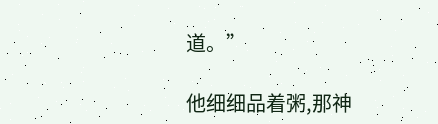道。”

他细细品着粥,那神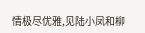情极尽优雅,见陆小凤和柳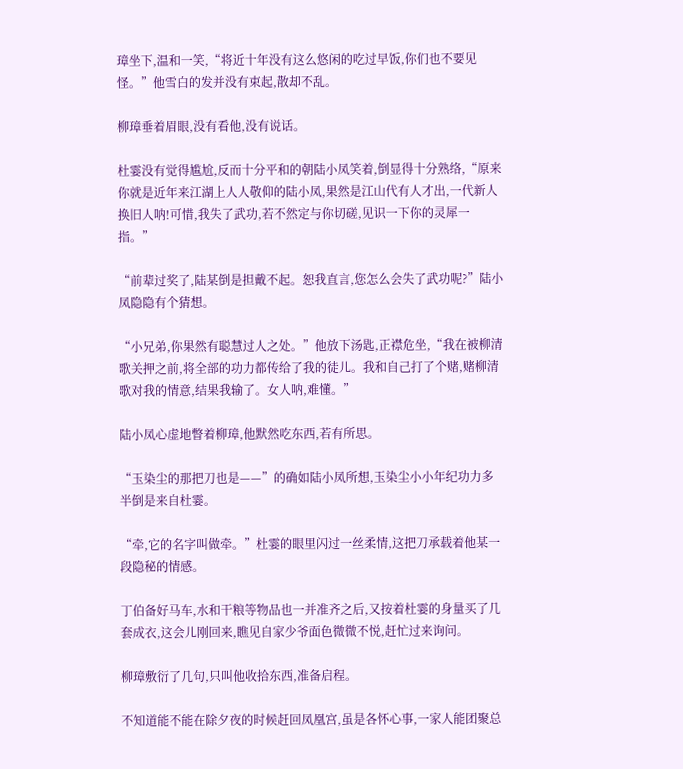璋坐下,温和一笑,“将近十年没有这么悠闲的吃过早饭,你们也不要见怪。”他雪白的发并没有束起,散却不乱。

柳璋垂着眉眼,没有看他,没有说话。

杜霎没有觉得尴尬,反而十分平和的朝陆小凤笑着,倒显得十分熟络,“原来你就是近年来江湖上人人敬仰的陆小凤,果然是江山代有人才出,一代新人换旧人呐!可惜,我失了武功,若不然定与你切磋,见识一下你的灵犀一指。”

“前辈过奖了,陆某倒是担戴不起。恕我直言,您怎么会失了武功呢?”陆小凤隐隐有个猜想。

“小兄弟,你果然有聪慧过人之处。”他放下汤匙,正襟危坐,“我在被柳清歌关押之前,将全部的功力都传给了我的徒儿。我和自己打了个赌,赌柳清歌对我的情意,结果我输了。女人呐,难懂。”

陆小凤心虚地瞥着柳璋,他默然吃东西,若有所思。

“玉染尘的那把刀也是——”的确如陆小凤所想,玉染尘小小年纪功力多半倒是来自杜霎。

“牵,它的名字叫做牵。”杜霎的眼里闪过一丝柔情,这把刀承载着他某一段隐秘的情感。

丁伯备好马车,水和干粮等物品也一并准齐之后,又按着杜霎的身量买了几套成衣,这会儿刚回来,瞧见自家少爷面色微微不悦,赶忙过来询问。

柳璋敷衍了几句,只叫他收拾东西,准备启程。

不知道能不能在除夕夜的时候赶回凤凰宫,虽是各怀心事,一家人能团聚总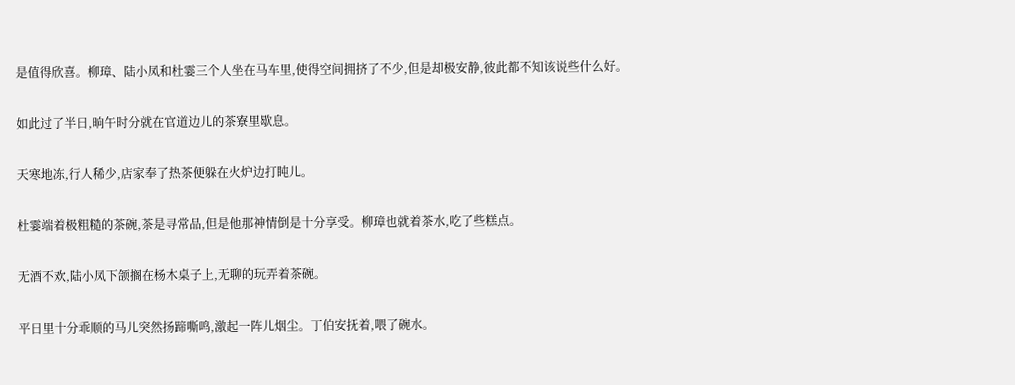是值得欣喜。柳璋、陆小凤和杜霎三个人坐在马车里,使得空间拥挤了不少,但是却极安静,彼此都不知该说些什么好。

如此过了半日,晌午时分就在官道边儿的茶寮里歇息。

天寒地冻,行人稀少,店家奉了热茶便躲在火炉边打盹儿。

杜霎端着极粗糙的茶碗,茶是寻常品,但是他那神情倒是十分享受。柳璋也就着茶水,吃了些糕点。

无酒不欢,陆小凤下颌搁在杨木桌子上,无聊的玩弄着茶碗。

平日里十分乖顺的马儿突然扬蹄嘶鸣,激起一阵儿烟尘。丁伯安抚着,喂了碗水。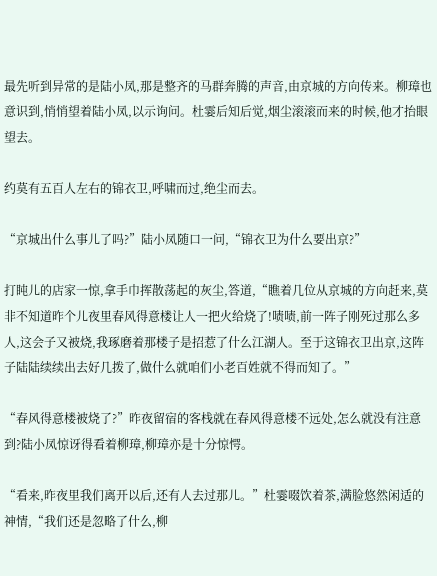最先听到异常的是陆小凤,那是整齐的马群奔腾的声音,由京城的方向传来。柳璋也意识到,悄悄望着陆小凤,以示询问。杜霎后知后觉,烟尘滚滚而来的时候,他才抬眼望去。

约莫有五百人左右的锦衣卫,呼啸而过,绝尘而去。

“京城出什么事儿了吗?”陆小凤随口一问,“锦衣卫为什么要出京?”

打盹儿的店家一惊,拿手巾挥散荡起的灰尘,答道,“瞧着几位从京城的方向赶来,莫非不知道昨个儿夜里春风得意楼让人一把火给烧了!啧啧,前一阵子刚死过那么多人,这会子又被烧,我琢磨着那楼子是招惹了什么江湖人。至于这锦衣卫出京,这阵子陆陆续续出去好几拨了,做什么就咱们小老百姓就不得而知了。”

“春风得意楼被烧了?”昨夜留宿的客栈就在春风得意楼不远处,怎么就没有注意到?陆小凤惊讶得看着柳璋,柳璋亦是十分惊愕。

“看来,昨夜里我们离开以后,还有人去过那儿。”杜霎啜饮着茶,满脸悠然闲适的神情,“我们还是忽略了什么,柳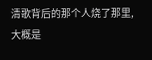清歌背后的那个人烧了那里,大概是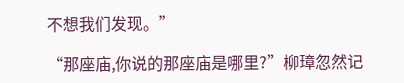不想我们发现。”

“那座庙,你说的那座庙是哪里?”柳璋忽然记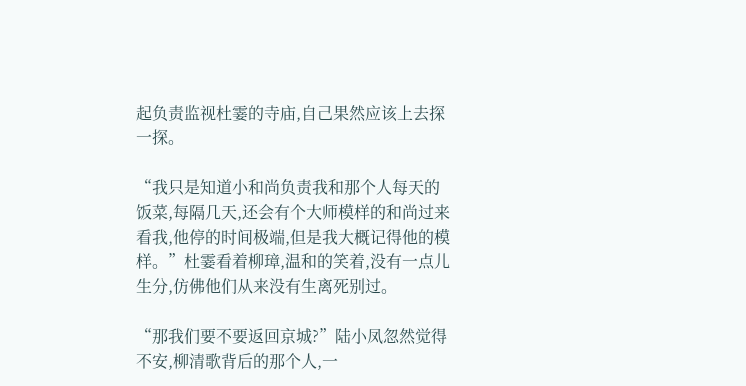起负责监视杜霎的寺庙,自己果然应该上去探一探。

“我只是知道小和尚负责我和那个人每天的饭菜,每隔几天,还会有个大师模样的和尚过来看我,他停的时间极端,但是我大概记得他的模样。”杜霎看着柳璋,温和的笑着,没有一点儿生分,仿佛他们从来没有生离死别过。

“那我们要不要返回京城?”陆小凤忽然觉得不安,柳清歌背后的那个人,一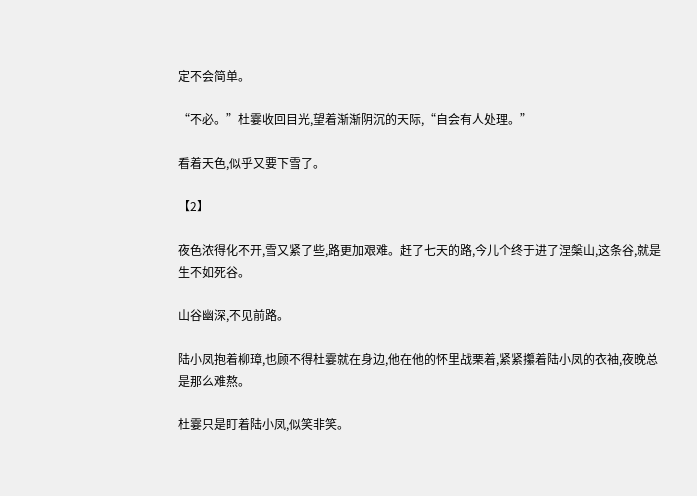定不会简单。

“不必。”杜霎收回目光,望着渐渐阴沉的天际,“自会有人处理。”

看着天色,似乎又要下雪了。

【2】

夜色浓得化不开,雪又紧了些,路更加艰难。赶了七天的路,今儿个终于进了涅槃山,这条谷,就是生不如死谷。

山谷幽深,不见前路。

陆小凤抱着柳璋,也顾不得杜霎就在身边,他在他的怀里战栗着,紧紧攥着陆小凤的衣袖,夜晚总是那么难熬。

杜霎只是盯着陆小凤,似笑非笑。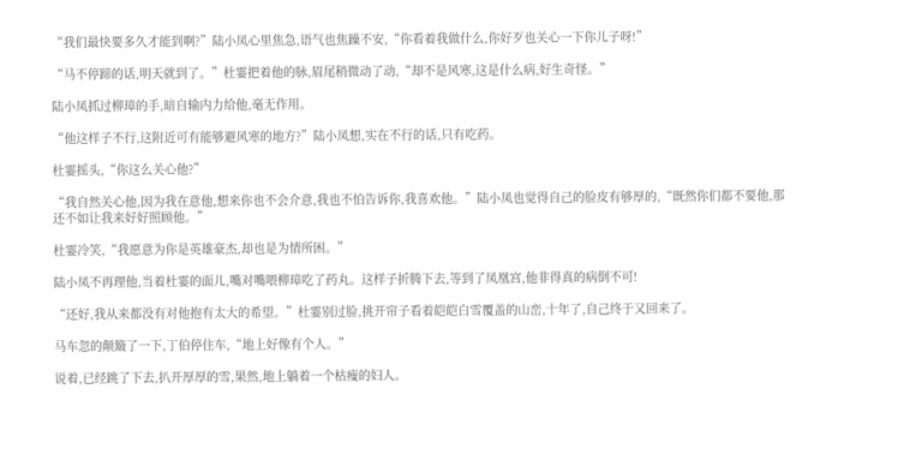“我们最快要多久才能到啊?”陆小凤心里焦急,语气也焦躁不安,“你看着我做什么,你好歹也关心一下你儿子呀!”

“马不停蹄的话,明天就到了。”杜霎把着他的脉,眉尾稍微动了动,“却不是风寒,这是什么病,好生奇怪。”

陆小凤抓过柳璋的手,暗自输内力给他,毫无作用。

“他这样子不行,这附近可有能够避风寒的地方?”陆小凤想,实在不行的话,只有吃药。

杜霎摇头,“你这么关心他?”

“我自然关心他,因为我在意他,想来你也不会介意,我也不怕告诉你,我喜欢他。”陆小凤也觉得自己的脸皮有够厚的,“既然你们都不要他,那还不如让我来好好照顾他。”

杜霎冷笑,“我愿意为你是英雄豪杰,却也是为情所困。”

陆小凤不再理他,当着杜霎的面儿,嘴对嘴喂柳璋吃了药丸。这样子折腾下去,等到了凤凰宫,他非得真的病倒不可!

“还好,我从来都没有对他抱有太大的希望。”杜霎别过脸,挑开帘子看着皑皑白雪覆盖的山峦,十年了,自己终于又回来了。

马车忽的颠簸了一下,丁伯停住车,“地上好像有个人。”

说着,已经跳了下去,扒开厚厚的雪,果然,地上躺着一个枯瘦的妇人。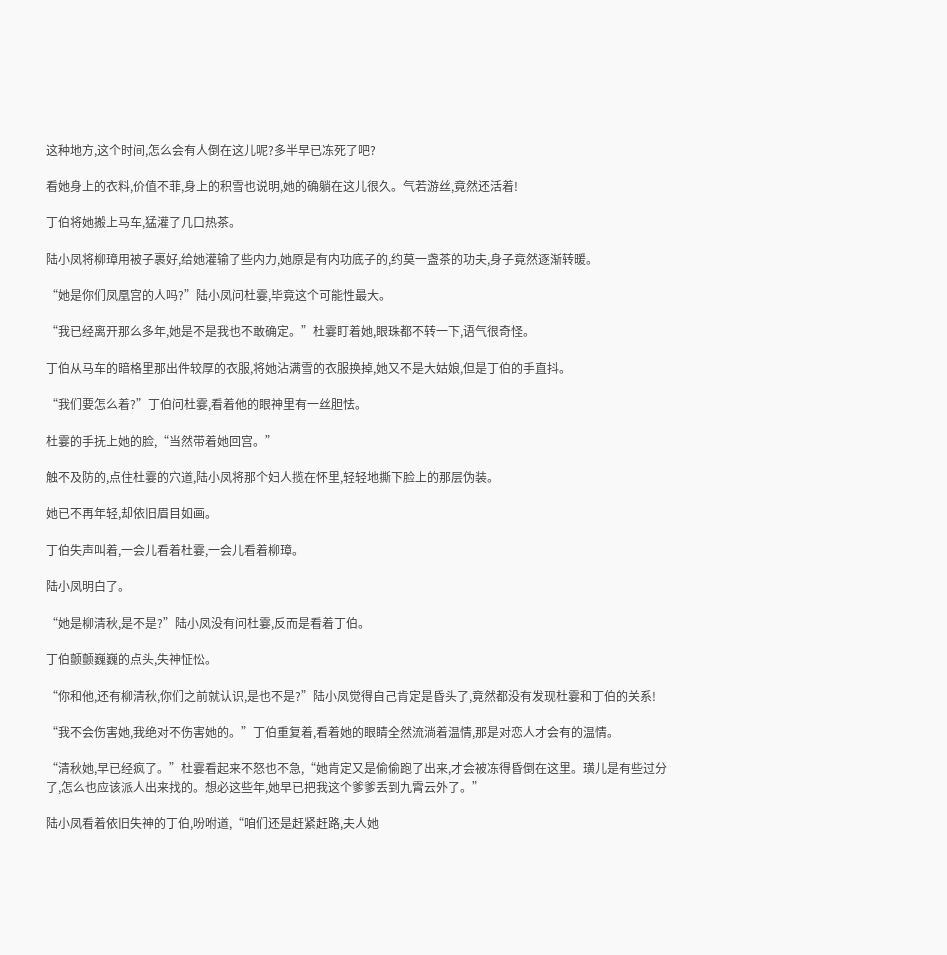这种地方,这个时间,怎么会有人倒在这儿呢?多半早已冻死了吧?

看她身上的衣料,价值不菲,身上的积雪也说明,她的确躺在这儿很久。气若游丝,竟然还活着!

丁伯将她搬上马车,猛灌了几口热茶。

陆小凤将柳璋用被子裹好,给她灌输了些内力,她原是有内功底子的,约莫一盏茶的功夫,身子竟然逐渐转暖。

“她是你们凤凰宫的人吗?”陆小凤问杜霎,毕竟这个可能性最大。

“我已经离开那么多年,她是不是我也不敢确定。”杜霎盯着她,眼珠都不转一下,语气很奇怪。

丁伯从马车的暗格里那出件较厚的衣服,将她沾满雪的衣服换掉,她又不是大姑娘,但是丁伯的手直抖。

“我们要怎么着?”丁伯问杜霎,看着他的眼神里有一丝胆怯。

杜霎的手抚上她的脸,“当然带着她回宫。”

触不及防的,点住杜霎的穴道,陆小凤将那个妇人揽在怀里,轻轻地撕下脸上的那层伪装。

她已不再年轻,却依旧眉目如画。

丁伯失声叫着,一会儿看着杜霎,一会儿看着柳璋。

陆小凤明白了。

“她是柳清秋,是不是?”陆小凤没有问杜霎,反而是看着丁伯。

丁伯颤颤巍巍的点头,失神怔忪。

“你和他,还有柳清秋,你们之前就认识,是也不是?”陆小凤觉得自己肯定是昏头了,竟然都没有发现杜霎和丁伯的关系!

“我不会伤害她,我绝对不伤害她的。”丁伯重复着,看着她的眼睛全然流淌着温情,那是对恋人才会有的温情。

“清秋她,早已经疯了。”杜霎看起来不怒也不急,“她肯定又是偷偷跑了出来,才会被冻得昏倒在这里。璜儿是有些过分了,怎么也应该派人出来找的。想必这些年,她早已把我这个爹爹丢到九霄云外了。”

陆小凤看着依旧失神的丁伯,吩咐道,“咱们还是赶紧赶路,夫人她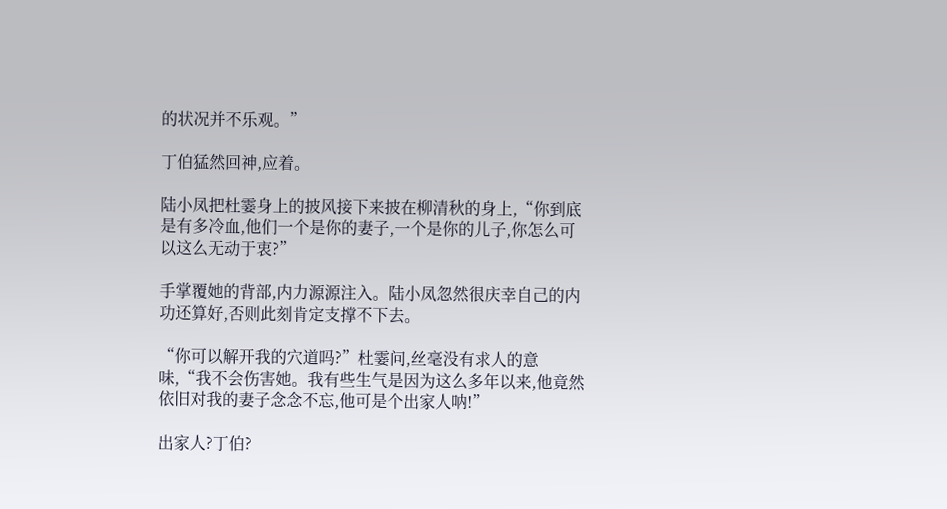的状况并不乐观。”

丁伯猛然回神,应着。

陆小凤把杜霎身上的披风接下来披在柳清秋的身上,“你到底是有多冷血,他们一个是你的妻子,一个是你的儿子,你怎么可以这么无动于衷?”

手掌覆她的背部,内力源源注入。陆小凤忽然很庆幸自己的内功还算好,否则此刻肯定支撑不下去。

“你可以解开我的穴道吗?”杜霎问,丝毫没有求人的意味,“我不会伤害她。我有些生气是因为这么多年以来,他竟然依旧对我的妻子念念不忘,他可是个出家人呐!”

出家人?丁伯?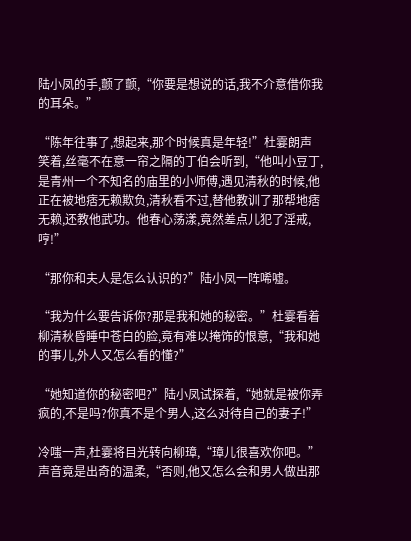陆小凤的手,颤了颤,“你要是想说的话,我不介意借你我的耳朵。”

“陈年往事了,想起来,那个时候真是年轻!”杜霎朗声笑着,丝毫不在意一帘之隔的丁伯会听到,“他叫小豆丁,是青州一个不知名的庙里的小师傅,遇见清秋的时候,他正在被地痞无赖欺负,清秋看不过,替他教训了那帮地痞无赖,还教他武功。他春心荡漾,竟然差点儿犯了淫戒,哼!”

“那你和夫人是怎么认识的?”陆小凤一阵唏嘘。

“我为什么要告诉你?那是我和她的秘密。”杜霎看着柳清秋昏睡中苍白的脸,竟有难以掩饰的恨意,“我和她的事儿,外人又怎么看的懂?”

“她知道你的秘密吧?”陆小凤试探着,“她就是被你弄疯的,不是吗?你真不是个男人,这么对待自己的妻子!”

冷嗤一声,杜霎将目光转向柳璋,“璋儿很喜欢你吧。”声音竟是出奇的温柔,“否则,他又怎么会和男人做出那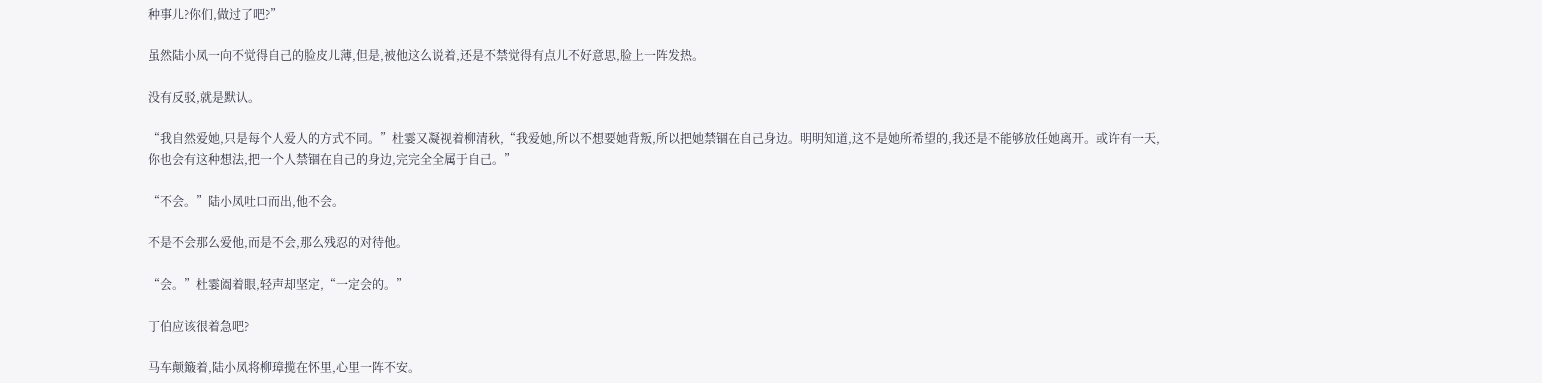种事儿?你们,做过了吧?”

虽然陆小凤一向不觉得自己的脸皮儿薄,但是,被他这么说着,还是不禁觉得有点儿不好意思,脸上一阵发热。

没有反驳,就是默认。

“我自然爱她,只是每个人爱人的方式不同。”杜霎又凝视着柳清秋,“我爱她,所以不想要她背叛,所以把她禁锢在自己身边。明明知道,这不是她所希望的,我还是不能够放任她离开。或许有一天,你也会有这种想法,把一个人禁锢在自己的身边,完完全全属于自己。”

“不会。”陆小凤吐口而出,他不会。

不是不会那么爱他,而是不会,那么残忍的对待他。

“会。”杜霎阖着眼,轻声却坚定,“一定会的。”

丁伯应该很着急吧?

马车颠簸着,陆小凤将柳璋揽在怀里,心里一阵不安。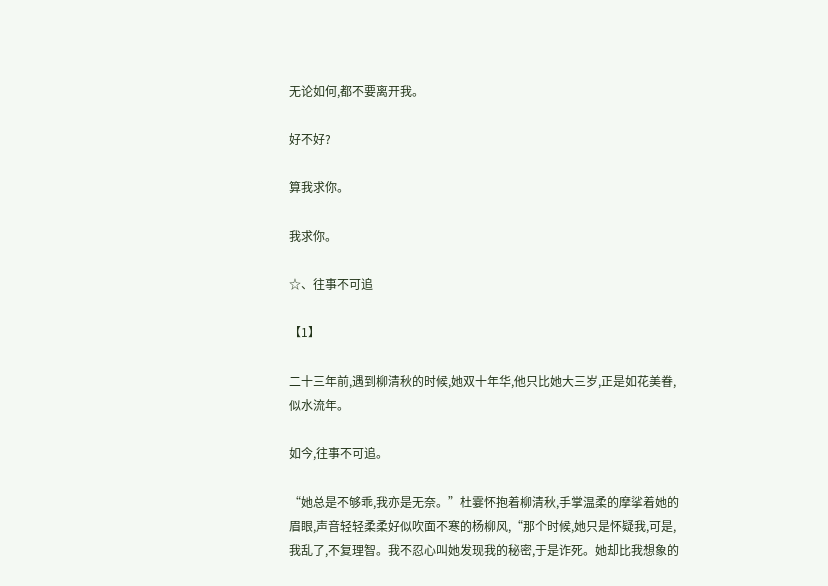无论如何,都不要离开我。

好不好?

算我求你。

我求你。

☆、往事不可追

【1】

二十三年前,遇到柳清秋的时候,她双十年华,他只比她大三岁,正是如花美眷,似水流年。

如今,往事不可追。

“她总是不够乖,我亦是无奈。”杜霎怀抱着柳清秋,手掌温柔的摩挲着她的眉眼,声音轻轻柔柔好似吹面不寒的杨柳风,“那个时候,她只是怀疑我,可是,我乱了,不复理智。我不忍心叫她发现我的秘密,于是诈死。她却比我想象的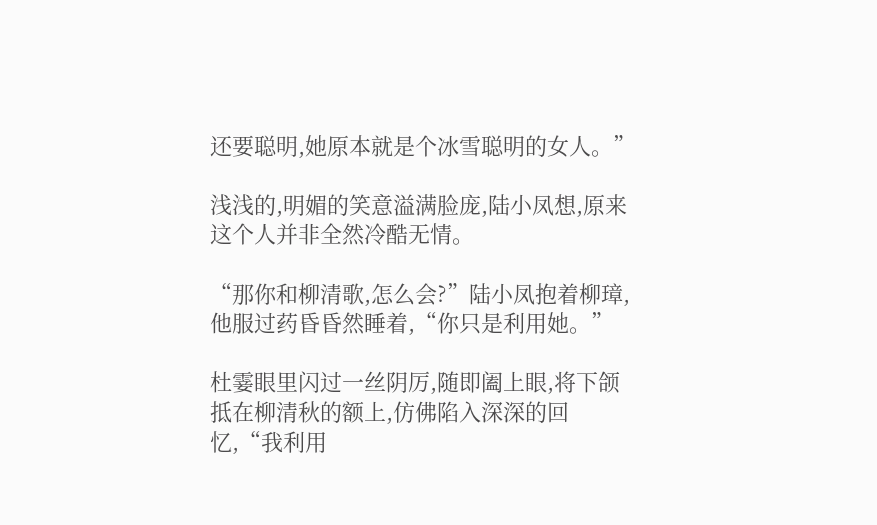还要聪明,她原本就是个冰雪聪明的女人。”

浅浅的,明媚的笑意溢满脸庞,陆小凤想,原来这个人并非全然冷酷无情。

“那你和柳清歌,怎么会?”陆小凤抱着柳璋,他服过药昏昏然睡着,“你只是利用她。”

杜霎眼里闪过一丝阴厉,随即阖上眼,将下颌抵在柳清秋的额上,仿佛陷入深深的回忆,“我利用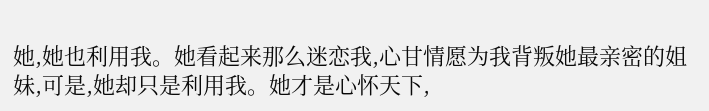她,她也利用我。她看起来那么迷恋我,心甘情愿为我背叛她最亲密的姐妹,可是,她却只是利用我。她才是心怀天下,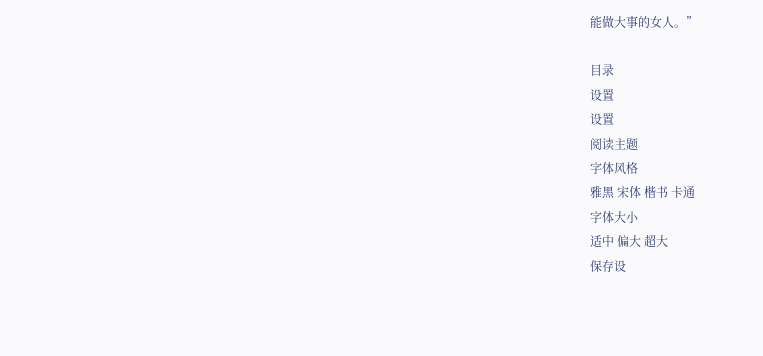能做大事的女人。”

目录
设置
设置
阅读主题
字体风格
雅黑 宋体 楷书 卡通
字体大小
适中 偏大 超大
保存设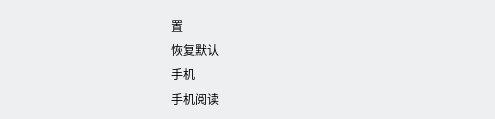置
恢复默认
手机
手机阅读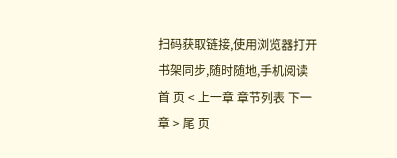扫码获取链接,使用浏览器打开
书架同步,随时随地,手机阅读
首 页 < 上一章 章节列表 下一章 > 尾 页